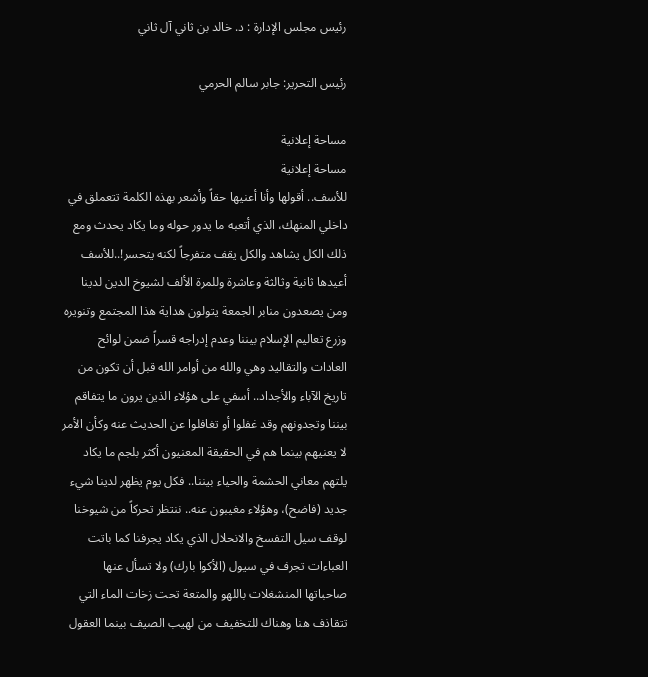رئيس مجلس الإدارة : د. خالد بن ثاني آل ثاني

رئيس التحرير: جابر سالم الحرمي

مساحة إعلانية
مساحة إعلانية
للأسف.. أقولها وأنا أعنيها حقاً وأشعر بهذه الكلمة تتعملق في داخلي المنهك، الذي أتعبه ما يدور حوله وما يكاد يحدث ومع ذلك الكل يشاهد والكل يقف متفرجاً لكنه يتحسر!..للأسف أعيدها ثانية وثالثة وعاشرة وللمرة الألف لشيوخ الدين لدينا ومن يصعدون منابر الجمعة يتولون هداية هذا المجتمع وتنويره وزرع تعاليم الإسلام بيننا وعدم إدراجه قسراً ضمن لوائح العادات والتقاليد وهي والله من أوامر الله قبل أن تكون من تاريخ الآباء والأجداد.. أسفي على هؤلاء الذين يرون ما يتفاقم بيننا وتجدونهم وقد غفلوا أو تغافلوا عن الحديث عنه وكأن الأمر لا يعنيهم بينما هم في الحقيقة المعنيون أكثر بلجم ما يكاد يلتهم معاني الحشمة والحياء بيننا.. فكل يوم يظهر لدينا شيء جديد (فاضح)، وهؤلاء مغيبون عنه.. ننتظر تحركاً من شيوخنا لوقف سيل التفسخ والانحلال الذي يكاد يجرفنا كما باتت العباءات تجرف في سيول (الأكوا بارك) ولا تسأل عنها صاحباتها المنشغلات باللهو والمتعة تحت زخات الماء التي تتقاذف هنا وهناك للتخفيف من لهيب الصيف بينما العقول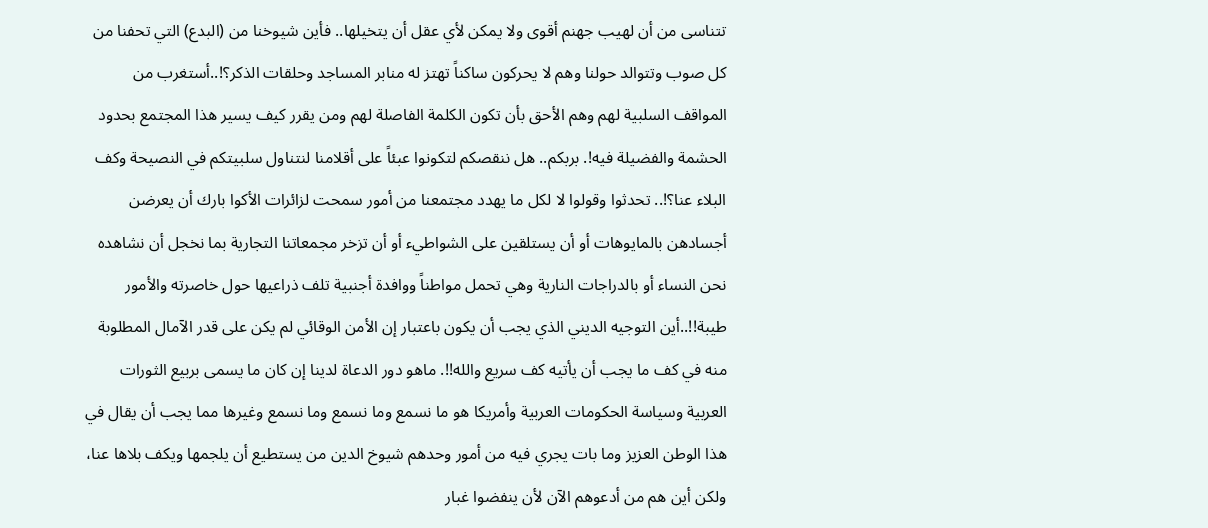تتناسى من أن لهيب جهنم أقوى ولا يمكن لأي عقل أن يتخيلها.. فأين شيوخنا من (البدع) التي تحفنا من كل صوب وتتوالد حولنا وهم لا يحركون ساكناً تهتز له منابر المساجد وحلقات الذكر؟!..أستغرب من المواقف السلبية لهم وهم الأحق بأن تكون الكلمة الفاصلة لهم ومن يقرر كيف يسير هذا المجتمع بحدود الحشمة والفضيلة فيه!. بربكم.. هل ننقصكم لتكونوا عبئاً على أقلامنا لنتناول سلبيتكم في النصيحة وكف البلاء عنا؟!.. تحدثوا وقولوا لا لكل ما يهدد مجتمعنا من أمور سمحت لزائرات الأكوا بارك أن يعرضن أجسادهن بالمايوهات أو أن يستلقين على الشواطيء أو أن تزخر مجمعاتنا التجارية بما نخجل أن نشاهده نحن النساء أو بالدراجات النارية وهي تحمل مواطناً ووافدة أجنبية تلف ذراعيها حول خاصرته والأمور طيبة!!..أين التوجيه الديني الذي يجب أن يكون باعتبار إن الأمن الوقائي لم يكن على قدر الآمال المطلوبة منه في كف ما يجب أن يأتيه كف سريع والله!!. ماهو دور الدعاة لدينا إن كان ما يسمى بربيع الثورات العربية وسياسة الحكومات العربية وأمريكا هو ما نسمع وما نسمع وما نسمع وغيرها مما يجب أن يقال في هذا الوطن العزيز وما بات يجري فيه من أمور وحدهم شيوخ الدين من يستطيع أن يلجمها ويكف بلاها عنا، ولكن أين هم من أدعوهم الآن لأن ينفضوا غبار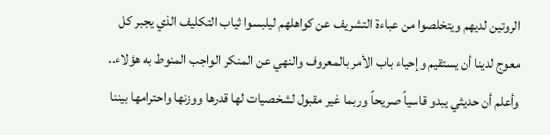الروتين لديهم ويتخلصوا من عباءة التشريف عن كواهلهم ليلبسوا ثياب التكليف الذي يجبر كل معوج لدينا أن يستقيم وإحياء باب الأمر بالمعروف والنهي عن المنكر الواجب المنوط به هؤلاء.. وأعلم أن حديثي يبدو قاسياً صريحاً وربما غير مقبول لشخصيات لها قدرها ووزنها واحترامها بيننا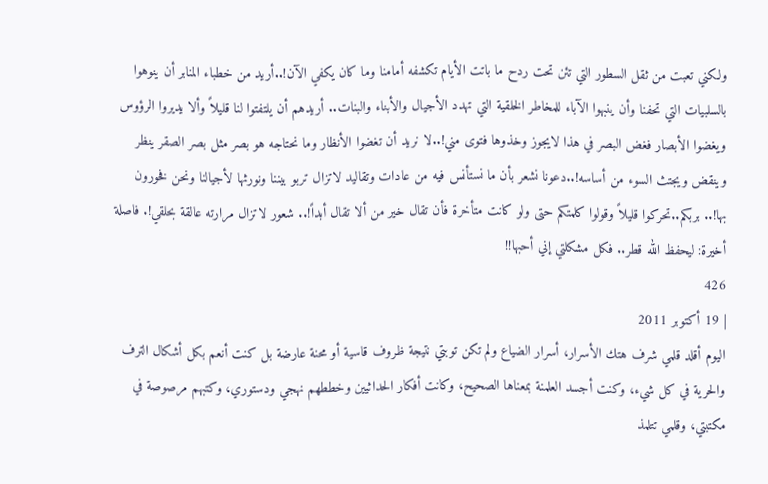ولكني تعبت من ثقل السطور التي تئن تحت ردح ما باتت الأيام تكشفه أمامنا وما كان يكفي الآن!..أريد من خطباء المنابر أن ينوهوا بالسلبيات التي تحفنا وأن ينبهوا الآباء للمخاطر الخلقية التي تهدد الأجيال والأبناء والبنات.. أريدهم أن يلتفتوا لنا قليلاً وألا يديروا الرؤوس ويغضوا الأبصار فغض البصر في هذا لايجوز وخذوها فتوى مني!..لا نريد أن تغضوا الأنظار وما نحتاجه هو بصر مثل بصر الصقر ينظر وينقض ويجتث السوء من أساسه!..دعونا نشعر بأن ما نستأنس فيه من عادات وتقاليد لاتزال تربو بيننا ونورثها لأجيالنا ونحن فخورون بها!.. بربكم..تحركوا قليلاً وقولوا كلمتكم حتى ولو كانت متأخرة فأن تقال خير من ألا تقال أبداً!.. شعور لاتزال مرارته عالقة بحلقي!. فاصلة أخيرة: ليحفظ الله قطر.. فكل مشكلتي إني أحبها!!
426
| 19 أكتوبر 2011
اليوم أقلد قلمي شرف هتك الأسرار، أسرار الضياع ولم تكن توبتي نتيجة ظروف قاسية أو محنة عارضة بل كنت أنعم بكل أشكال الترف والحرية في كل شيء، وكنت أجسد العلمنة بمعناها الصحيح، وكانت أفكار الحداثيين وخططهم نهجي ودستوري، وكتبهم مرصوصة في مكتبتي، وقلمي تتلمذ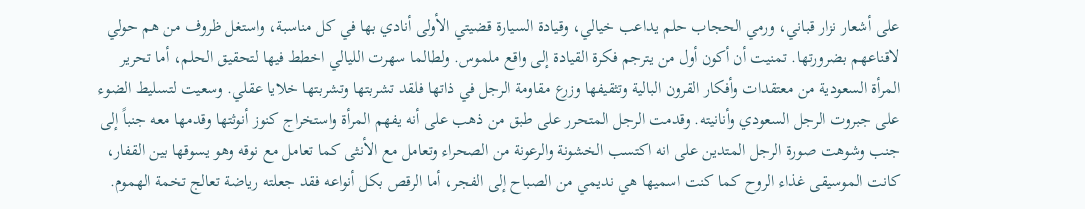على أشعار نزار قباني، ورمي الحجاب حلم يداعب خيالي، وقيادة السيارة قضيتي الأولى أنادي بها في كل مناسبة، واستغل ظروف من هم حولي لاقناعهم بضرورتها. تمنيت أن أكون أول من يترجم فكرة القيادة إلى واقع ملموس. ولطالما سهرت الليالي اخطط فيها لتحقيق الحلم، أما تحرير المرأة السعودية من معتقدات وأفكار القرون البالية وتثقيفها وزرع مقاومة الرجل في ذاتها فلقد تشربتها وتشربتها خلايا عقلي. وسعيت لتسليط الضوء على جبروت الرجل السعودي وأنانيته. وقدمت الرجل المتحرر على طبق من ذهب على أنه يفهم المرأة واستخراج كنوز أنوثتها وقدمها معه جنباً إلى جنب وشوهت صورة الرجل المتدين على انه اكتسب الخشونة والرعونة من الصحراء وتعامل مع الأنثى كما تعامل مع نوقه وهو يسوقها بين القفار، كانت الموسيقى غذاء الروح كما كنت اسميها هي نديمي من الصباح إلى الفجر، أما الرقص بكل أنواعه فقد جعلته رياضة تعالج تخمة الهموم.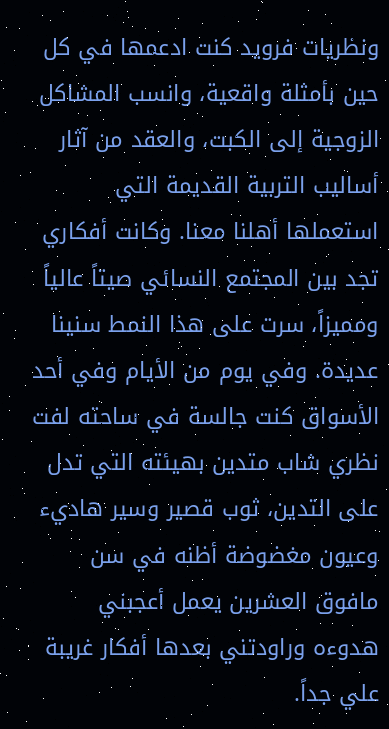ونظريات فرويد كنت ادعمها في كل حين بأمثلة واقعية، وانسب المشاكل الزوجية إلى الكبت، والعقد من آثار أساليب التربية القديمة التي استعملها أهلنا معنا. وكانت أفكاري تجد بين المجتمع النسائي صيتاً عالياً ومميزاً، سرت على هذا النمط سنينا عديدة. وفي يوم من الأيام وفي أحد الأسواق كنت جالسة في ساحته لفت نظري شاب متدين بهيئته التي تدل على التدين، ثوب قصير وسير هاديء وعيون مغضوضة أظنه في سن مافوق العشرين يعمل أعجبني هدوءه وراودتني بعدها أفكار غريبة علي جداً.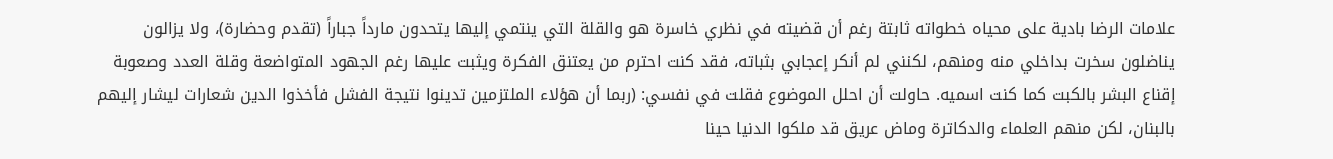علامات الرضا بادية على محياه خطواته ثابتة رغم أن قضيته في نظري خاسرة هو والقلة التي ينتمي إليها يتحدون مارداً جباراً (تقدم وحضارة)، ولا يزالون يناضلون سخرت بداخلي منه ومنهم، لكنني لم أنكر إعجابي بثباته، فقد كنت احترم من يعتنق الفكرة ويثبت عليها رغم الجهود المتواضعة وقلة العدد وصعوبة إقناع البشر بالكبت كما كنت اسميه. حاولت أن احلل الموضوع فقلت في نفسي: (ربما أن هؤلاء الملتزمين تدينوا نتيجة الفشل فأخذوا الدين شعارات ليشار إليهم بالبنان، لكن منهم العلماء والدكاترة وماض عريق قد ملكوا الدنيا حينا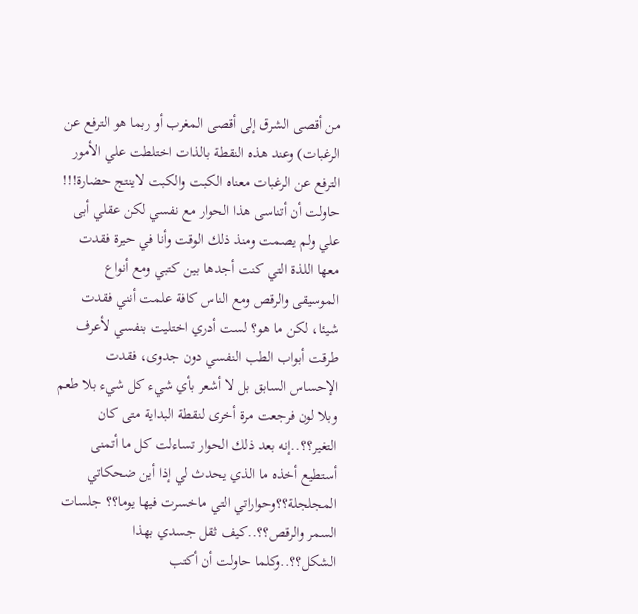من أقصى الشرق إلى أقصى المغرب أو ربما هو الترفع عن الرغبات) وعند هذه النقطة بالذات اختلطت علي الأمور الترفع عن الرغبات معناه الكبت والكبت لاينتج حضارة!!! حاولت أن أتناسى هذا الحوار مع نفسي لكن عقلي أبى علي ولم يصمت ومنذ ذلك الوقت وأنا في حيرة فقدت معها اللذة التي كنت أجدها بين كتبي ومع أنواع الموسيقى والرقص ومع الناس كافة علمت أنني فقدت شيئا، لكن ما هو؟ لست أدري اختليت بنفسي لأعرف طرقت أبواب الطب النفسي دون جدوى، فقدت الإحساس السابق بل لا أشعر بأي شيء كل شيء بلا طعم وبلا لون فرجعت مرة أخرى لنقطة البداية متى كان التغير؟؟..إنه بعد ذلك الحوار تساءلت كل ما أتمنى أستطيع أخذه ما الذي يحدث لي إذا أين ضحكاتي المجلجلة؟؟وحواراتي التي ماخسرت فيها يوما؟؟ جلسات السمر والرقص؟؟..كيف ثقل جسدي بهذا الشكل؟؟..وكلما حاولت أن أكتب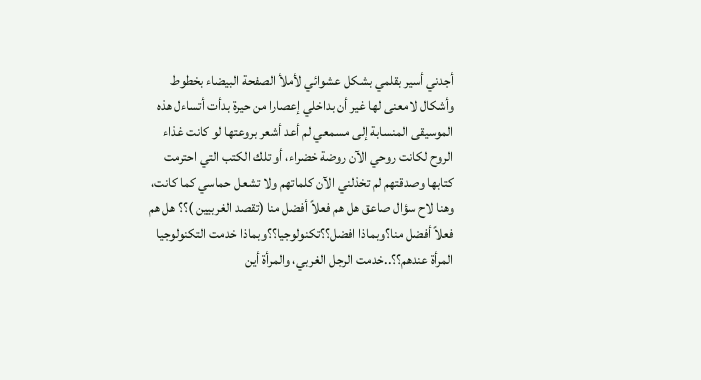أجدني أسير بقلمي بشكل عشوائي لأملأ الصفحة البيضاء بخطوط وأشكال لامعنى لها غير أن بداخلي إعصارا من حيرة بدأت أتساءل هذه الموسيقى المنسابة إلى مسمعي لم أعد أشعر بروعتها لو كانت غذاء الروح لكانت روحي الآن روضة خضراء، أو تلك الكتب التي احترمت كتابها وصدقتهم لم تخذلني الآن كلماتهم ولا تشعل حماسي كما كانت، وهنا لاح سؤال صاعق هل هم فعلاً أفضل منا (تقصد الغربيين )؟؟ هل هم فعلاً أفضل منا؟وبماذا افضل؟؟تكنولوجيا؟؟وبماذا خدمت التكنولوجيا المرأة عندهم؟؟..خدمت الرجل الغربي، والمرأة أين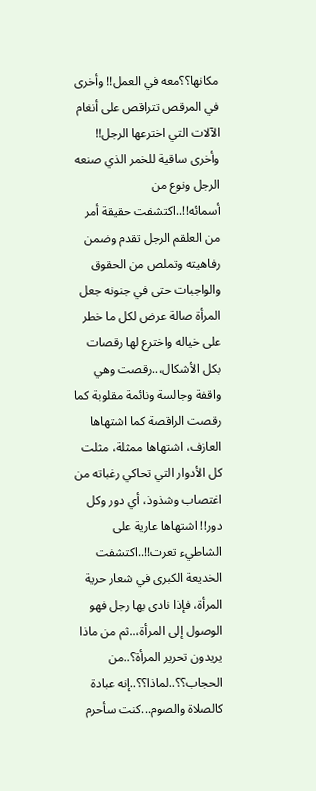مكانها؟؟معه في العمل!! وأخرى في المرقص تتراقص على أنغام الآلات التي اخترعها الرجل!! وأخرى ساقية للخمر الذي صنعه الرجل ونوع من أسمائه!!..اكتشفت حقيقة أمر من العلقم الرجل تقدم وضمن رفاهيته وتملص من الحقوق والواجبات حتى في جنونه جعل المرأة صالة عرض لكل ما خطر على خياله واخترع لها رقصات بكل الأشكال،..رقصت وهي واقفة وجالسة ونائمة مقلوبة كما رقصت الراقصة كما اشتهاها العازف، اشتهاها ممثلة، مثلت كل الأدوار التي تحاكي رغباته من اغتصاب وشذوذ، أي دور وكل دور!! اشتهاها عارية على الشاطيء تعرت!!..اكتشفت الخديعة الكبرى في شعار حرية المرأة، فإذا نادى بها رجل فهو الوصول إلى المرأة،..ثم من ماذا يريدون تحرير المرأة؟..من الحجاب؟؟..لماذا؟؟..إنه عبادة كالصلاة والصوم...كنت سأحرم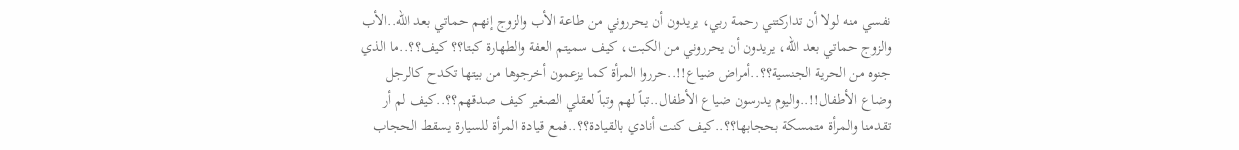نفسي منه لولا أن تداركتني رحمة ربي، يريدون أن يحرروني من طاعة الأب والزوج إنهم حماتي بعد الله..الأب والزوج حماتي بعد الله، يريدون أن يحرروني من الكبت، كيف سميتم العفة والطهارة كبتا؟؟ كيف؟؟..ما الذي جنوه من الحرية الجنسية؟؟..أمراض ضياع!!..حرروا المرأة كما يزعمون أخرجوها من بيتها تكدح كالرجل وضاع الأطفال!!..واليوم يدرسون ضياع الأطفال..تباً لهم وتباً لعقلي الصغير كيف صدقهم؟؟..كيف لم أر تقدمنا والمرأة متمسكة بحجابها؟؟..كيف كنت أنادي بالقيادة؟؟..فمع قيادة المرأة للسيارة يسقط الحجاب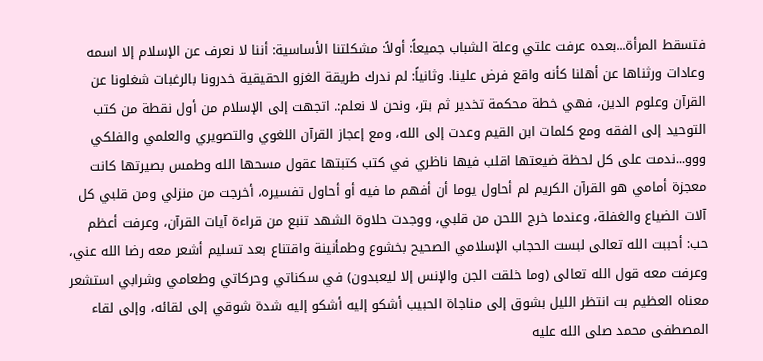فتسقط المرأة...بعده عرفت علتي وعلة الشباب جميعاً: أولاً: مشكلتنا الأساسية: أننا لا نعرف عن الإسلام إلا اسمه وعادات ورثناها عن أهلنا كأنه واقع فرض علينا. وثانياً: لم ندرك طريقة الغزو الحقيقية خدرونا بالرغبات شغلونا عن القرآن وعلوم الدين، فهي خطة محكمة تخدير ثم بتر، ونحن لا نعلم:. اتجهت إلى الإسلام من أول نقطة من كتب التوحيد إلى الفقه ومع كلمات ابن القيم وعدت إلى الله، ومع إعجاز القرآن اللغوي والتصويري والعلمي والفلكي ووو...ندمت على كل لحظة ضيعتها اقلب فيها ناظري في كتب كتبتها عقول مسحها الله وطمس بصيرتها كانت معجزة أمامي هو القرآن الكريم لم أحاول يوما أن أفهم ما فيه أو أحاول تفسيره، أخرجت من منزلي ومن قلبي كل آلات الضياع والغفلة، وعندما خرج اللحن من قلبي، ووجدت حلاوة الشهد تنبع من قراءة آيات القرآن، وعرفت أعظم حب: أحببت الله تعالى لبست الحجاب الإسلامي الصحيح بخشوع وطمأنينة واقتناع بعد تسليم أشعر معه رضا الله عني، وعرفت معه قول الله تعالى (وما خلقت الجن والإنس إلا ليعبدون) في سكناتي وحركاتي وطعامي وشرابي استشعر معناه العظيم بت انتظر الليل بشوق إلى مناجاة الحبيب أشكو إليه أشكو إليه شدة شوقي إلى لقائه، وإلى لقاء المصطفى محمد صلى الله عليه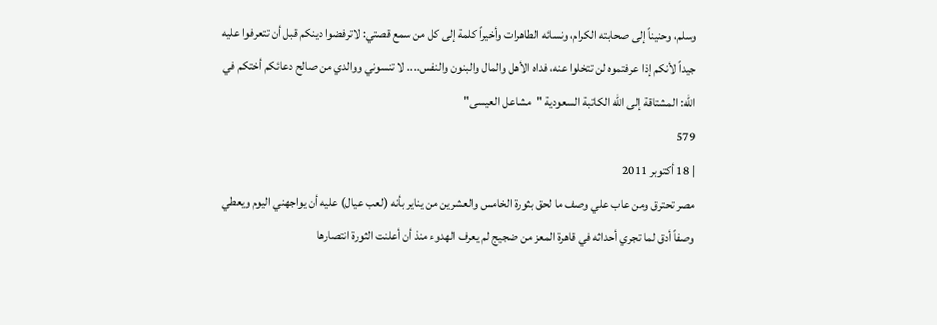وسلم، وحنيناً إلى صحابته الكرام، ونسائه الطاهرات وأخيراً كلمة إلى كل من سمع قصتي: لاترفضوا دينكم قبل أن تتعرفوا عليه جيداً لأنكم إذا عرفتموه لن تتخلوا عنه، فداه الأهل والمال والبنون والنفس.... لا تنسوني ووالدي من صالح دعائكم أختكم في الله: المشتاقة إلى الله الكاتبة السعودية "مشاعل العيسى"
579
| 18 أكتوبر 2011
مصر تحترق ومن عاب علي وصف ما لحق بثورة الخامس والعشرين من يناير بأنه (لعب عيال) عليه أن يواجهني اليوم ويعطي وصفاً أدق لما تجري أحداثه في قاهرة المعز من ضجيج لم يعرف الهدوء منذ أن أعلنت الثورة انتصارها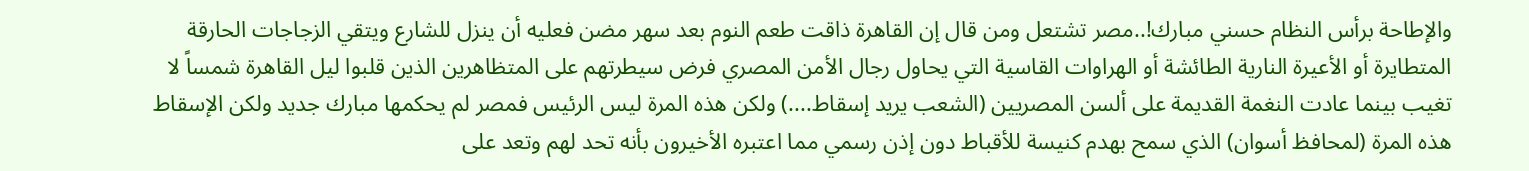والإطاحة برأس النظام حسني مبارك!..مصر تشتعل ومن قال إن القاهرة ذاقت طعم النوم بعد سهر مضن فعليه أن ينزل للشارع ويتقي الزجاجات الحارقة المتطايرة أو الأعيرة النارية الطائشة أو الهراوات القاسية التي يحاول رجال الأمن المصري فرض سيطرتهم على المتظاهرين الذين قلبوا ليل القاهرة شمساً لا تغيب بينما عادت النغمة القديمة على ألسن المصريين (الشعب يريد إسقاط....) ولكن هذه المرة ليس الرئيس فمصر لم يحكمها مبارك جديد ولكن الإسقاط هذه المرة (لمحافظ أسوان) الذي سمح بهدم كنيسة للأقباط دون إذن رسمي مما اعتبره الأخيرون بأنه تحد لهم وتعد على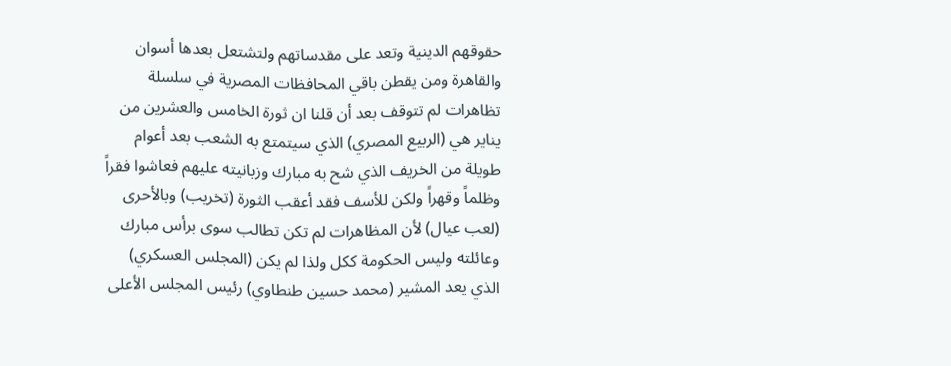حقوقهم الدينية وتعد على مقدساتهم ولتشتعل بعدها أسوان والقاهرة ومن يقطن باقي المحافظات المصرية في سلسلة تظاهرات لم تتوقف بعد أن قلنا ان ثورة الخامس والعشرين من يناير هي (الربيع المصري) الذي سيتمتع به الشعب بعد أعوام طويلة من الخريف الذي شح به مبارك وزبانيته عليهم فعاشوا فقراً وظلماً وقهراً ولكن للأسف فقد أعقب الثورة (تخريب) وبالأحرى (لعب عيال) لأن المظاهرات لم تكن تطالب سوى برأس مبارك وعائلته وليس الحكومة ككل ولذا لم يكن (المجلس العسكري) الذي يعد المشير (محمد حسين طنطاوي) رئيس المجلس الأعلى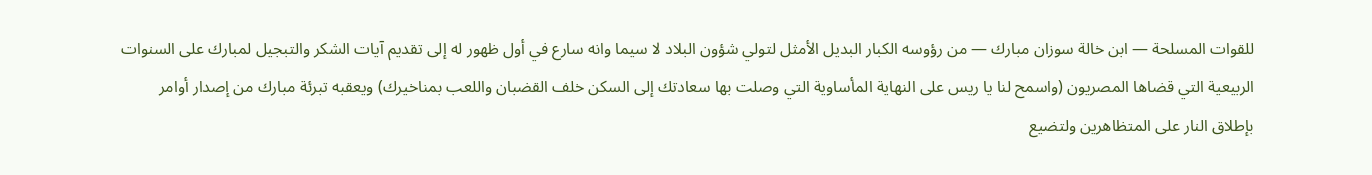للقوات المسلحة — ابن خالة سوزان مبارك — من رؤوسه الكبار البديل الأمثل لتولي شؤون البلاد لا سيما وانه سارع في أول ظهور له إلى تقديم آيات الشكر والتبجيل لمبارك على السنوات الربيعية التي قضاها المصريون (واسمح لنا يا ريس على النهاية المأساوية التي وصلت بها سعادتك إلى السكن خلف القضبان واللعب بمناخيرك) ويعقبه تبرئة مبارك من إصدار أوامر بإطلاق النار على المتظاهرين ولتضيع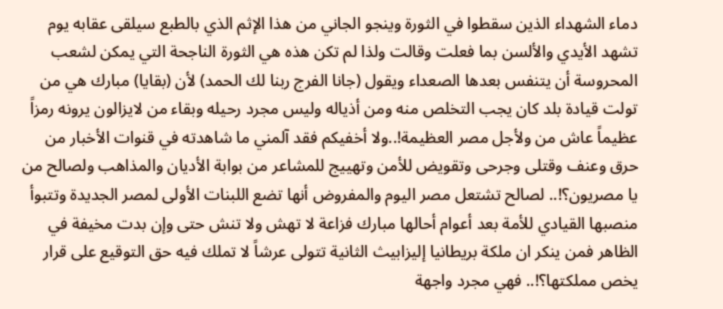دماء الشهداء الذين سقطوا في الثورة وينجو الجاني من هذا الإثم الذي بالطبع سيلقى عقابه يوم تشهد الأيدي والألسن بما فعلت وقالت ولذا لم تكن هذه هي الثورة الناجحة التي يمكن لشعب المحروسة أن يتنفس بعدها الصعداء ويقول (جانا الفرج ربنا لك الحمد) لأن (بقايا) مبارك هي من تولت قيادة بلد كان يجب التخلص منه ومن أذياله وليس مجرد رحيله وبقاء من لايزالون يرونه رمزاً عظيماً عاش من ولأجل مصر العظيمة!..ولا أخفيكم فقد آلمني ما شاهدته في قنوات الأخبار من حرق وعنف وقتلى وجرحى وتقويض للأمن وتهييج للمشاعر من بوابة الأديان والمذاهب ولصالح من يا مصريون؟!.. لصالح تشتعل مصر اليوم والمفروض أنها تضع اللبنات الأولى لمصر الجديدة وتتبوأ منصبها القيادي للأمة بعد أعوام أحالها مبارك فزاعة لا تهش ولا تنش حتى وإن بدت مخيفة في الظاهر فمن ينكر ان ملكة بريطانيا إليزابيث الثانية تتولى عرشاً لا تملك فيه حق التوقيع على قرار يخص مملكتها؟!.. فهي مجرد واجهة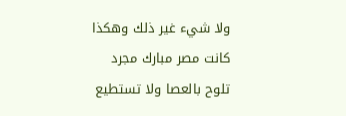ولا شيء غير ذلك وهكذا كانت مصر مبارك مجرد تلوح بالعصا ولا تستطيع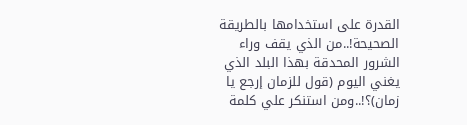القدرة على استخدامها بالطريقة الصحيحة!..من الذي يقف وراء الشرور المحدقة بهذا البلد الذي يغني اليوم (قول للزمان إرجع يا زمان)؟!..ومن استنكر علي كلمة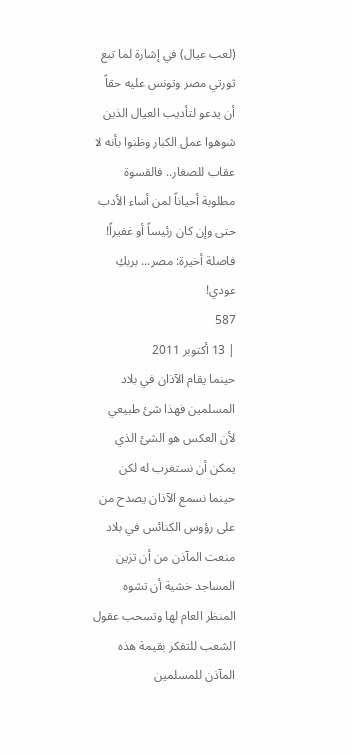(لعب عيال) في إشارة لما تبع ثورتي مصر وتونس عليه حقاً أن يدعو لتأديب العيال الذين شوهوا عمل الكبار وظنوا بأنه لا عقاب للصغار.. فالقسوة مطلوبة أحياناً لمن أساء الأدب حتى وإن كان رئيساً أو غفيراً! فاصلة أخيرة: مصر... بربكِ عودي!
587
| 13 أكتوبر 2011
حينما يقام الآذان في بلاد المسلمين فهذا شئ طبيعي لأن العكس هو الشئ الذي يمكن أن نستغرب له لكن حينما نسمع الآذان يصدح من على رؤوس الكنائس في بلاد منعت المآذن من أن تزين المساجد خشية أن تشوه المنظر العام لها وتسحب عقول الشعب للتفكر بقيمة هذه المآذن للمسلمين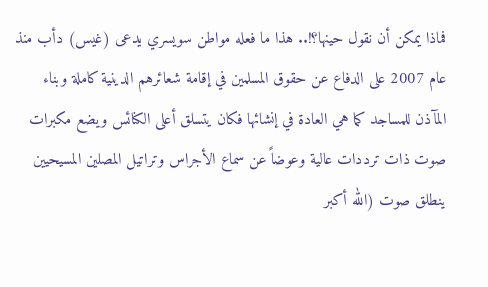فماذا يمكن أن نقول حينها؟!.. هذا ما فعله مواطن سويسري يدعى (غيس) دأب منذ عام 2007 على الدفاع عن حقوق المسلمين في إقامة شعائرهم الدينية كاملة وبناء المآذن للمساجد كما هي العادة في إنشائها فكان يتسلق أعلى الكنائس ويضع مكبرات صوت ذات ترددات عالية وعوضاً عن سماع الأجراس وتراتيل المصلين المسيحيين ينطلق صوت (الله أكبر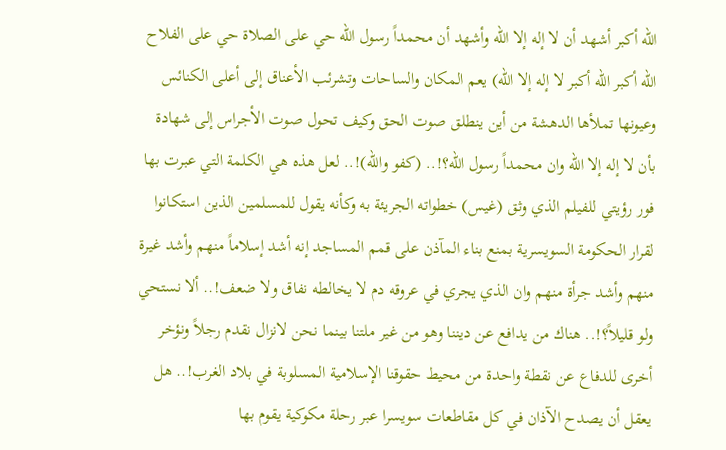الله أكبر أشهد أن لا إله إلا الله وأشهد أن محمداً رسول الله حي على الصلاة حي على الفلاح الله أكبر الله أكبر لا إله إلا الله) يعم المكان والساحات وتشرئب الأعناق إلى أعلى الكنائس وعيونها تملأها الدهشة من أين ينطلق صوت الحق وكيف تحول صوت الأجراس إلى شهادة بأن لا إله إلا الله وان محمداً رسول الله؟!.. (كفو والله)!.. لعل هذه هي الكلمة التي عبرت بها فور رؤيتي للفيلم الذي وثق (غيس) خطواته الجريئة به وكأنه يقول للمسلمين الذين استكانوا لقرار الحكومة السويسرية بمنع بناء المآذن على قمم المساجد إنه أشد إسلاماً منهم وأشد غيرة منهم وأشد جرأة منهم وان الذي يجري في عروقه دم لا يخالطه نفاق ولا ضعف!.. ألا نستحي ولو قليلاً؟!.. هناك من يدافع عن ديننا وهو من غير ملتنا بينما نحن لانزال نقدم رجلاً ونؤخر أخرى للدفاع عن نقطة واحدة من محيط حقوقنا الإسلامية المسلوبة في بلاد الغرب!.. هل يعقل أن يصدح الآذان في كل مقاطعات سويسرا عبر رحلة مكوكية يقوم بها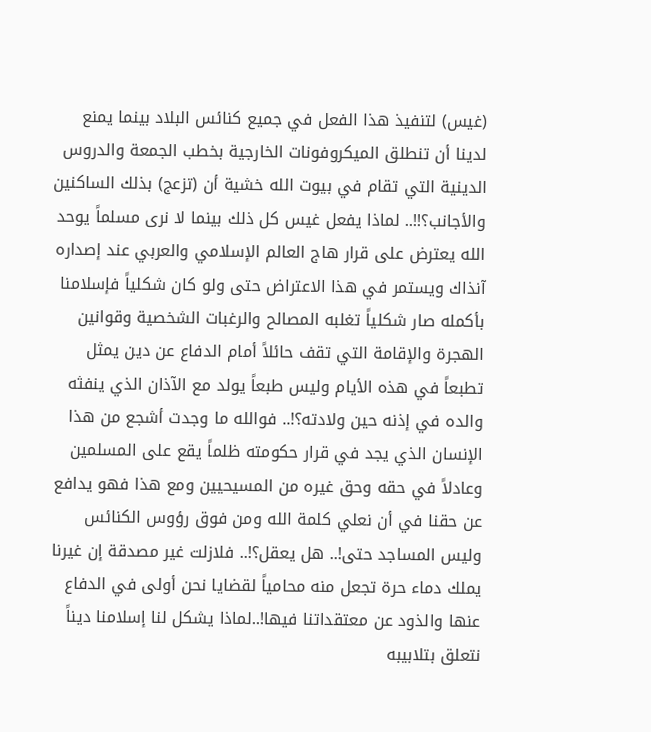(غيس) لتنفيذ هذا الفعل في جميع كنائس البلاد بينما يمنع لدينا أن تنطلق الميكروفونات الخارجية بخطب الجمعة والدروس الدينية التي تقام في بيوت الله خشية أن (تزعج) بذلك الساكنين والأجانب؟!!.. لماذا يفعل غيس كل ذلك بينما لا نرى مسلماً يوحد الله يعترض على قرار هاج العالم الإسلامي والعربي عند إصداره آنذاك ويستمر في هذا الاعتراض حتى ولو كان شكلياً فإسلامنا بأكمله صار شكلياً تغلبه المصالح والرغبات الشخصية وقوانين الهجرة والإقامة التي تقف حائلاً أمام الدفاع عن دين يمثل تطبعاً في هذه الأيام وليس طبعاً يولد مع الآذان الذي ينفثه والده في إذنه حين ولادته؟!.. فوالله ما وجدت أشجع من هذا الإنسان الذي يجد في قرار حكومته ظلماً يقع على المسلمين وعادلاً في حقه وحق غيره من المسيحيين ومع هذا فهو يدافع عن حقنا في أن نعلي كلمة الله ومن فوق رؤوس الكنائس وليس المساجد حتى!.. هل يعقل؟!.. فلازلت غير مصدقة إن غيرنا يملك دماء حرة تجعل منه محامياً لقضايا نحن أولى في الدفاع عنها والذود عن معتقداتنا فيها!..لماذا يشكل لنا إسلامنا ديناً نتعلق بتلابيبه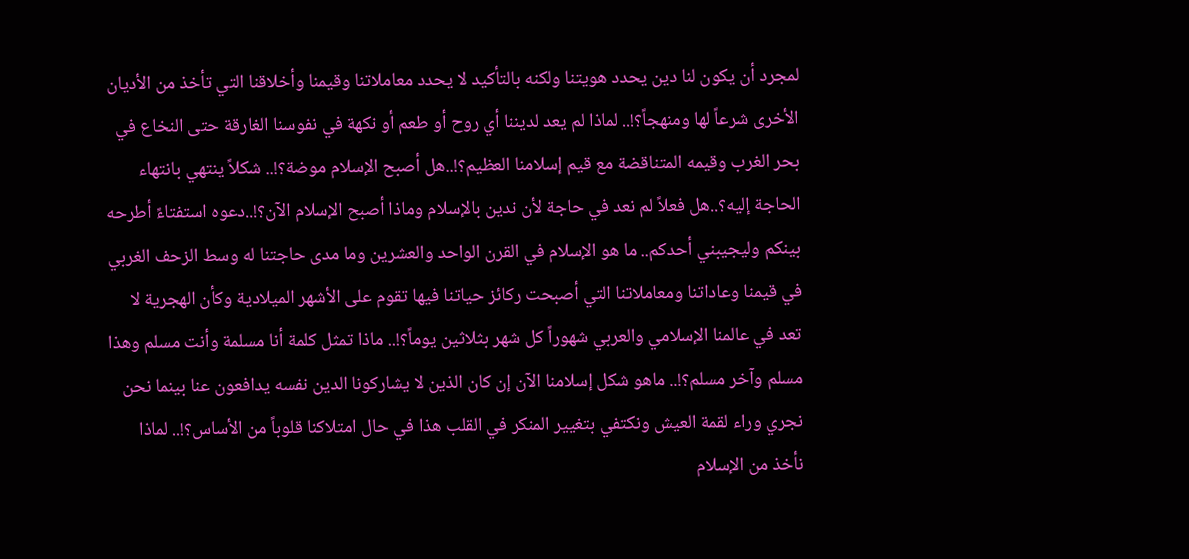لمجرد أن يكون لنا دين يحدد هويتنا ولكنه بالتأكيد لا يحدد معاملاتنا وقيمنا وأخلاقنا التي تأخذ من الأديان الأخرى شرعاً لها ومنهجاً؟!.. لماذا لم يعد لديننا أي روح أو طعم أو نكهة في نفوسنا الغارقة حتى النخاع في بحر الغرب وقيمه المتناقضة مع قيم إسلامنا العظيم؟!..هل أصبح الإسلام موضة؟!.. شكلاً ينتهي بانتهاء الحاجة إليه؟..هل فعلاً لم نعد في حاجة لأن ندين بالإسلام وماذا أصبح الإسلام الآن؟!..دعوه استفتاءً أطرحه بينكم وليجيبني أحدكم.. ما هو الإسلام في القرن الواحد والعشرين وما مدى حاجتنا له وسط الزحف الغربي في قيمنا وعاداتنا ومعاملاتنا التي أصبحت ركائز حياتنا فيها تقوم على الأشهر الميلادية وكأن الهجرية لا تعد في عالمنا الإسلامي والعربي شهوراً كل شهر بثلاثين يوماً؟!.. ماذا تمثل كلمة أنا مسلمة وأنت مسلم وهذا مسلم وآخر مسلم؟!.. ماهو شكل إسلامنا الآن إن كان الذين لا يشاركونا الدين نفسه يدافعون عنا بينما نحن نجري وراء لقمة العيش ونكتفي بتغيير المنكر في القلب هذا في حال امتلاكنا قلوباً من الأساس؟!.. لماذا نأخذ من الإسلام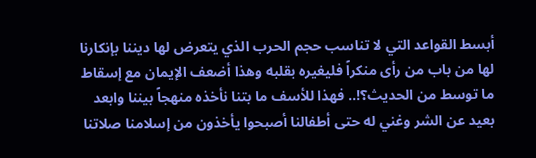أبسط القواعد التي لا تناسب حجم الحرب الذي يتعرض لها ديننا بإنكارنا لها من باب من رأى منكراً فليغيره بقلبه وهذا أضعف الإيمان مع إسقاط ما توسط من الحديث؟!.. فهذا للأسف ما بتنا نأخذه منهجاً بيننا وابعد بعيد عن الشر وغني له حتى أطفالنا أصبحوا يأخذون من إسلامنا صلاتنا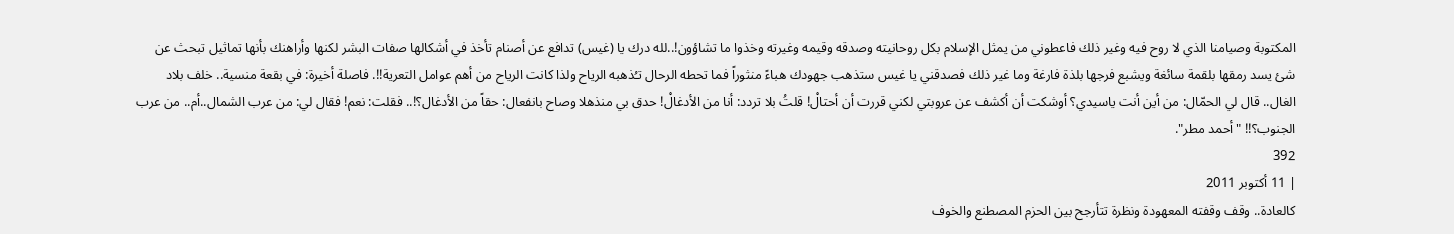المكتوبة وصيامنا الذي لا روح فيه وغير ذلك فاعطوني من يمثل الإسلام بكل روحانيته وصدقه وقيمه وغيرته وخذوا ما تشاؤون!..لله درك يا (غيس) تدافع عن أصنام تأخذ في أشكالها صفات البشر لكنها وأراهنك بأنها تماثيل تبحث عن شئ يسد رمقها بلقمة سائغة ويشبع فرجها بلذة فارغة وما غير ذلك فصدقني يا غيس ستذهب جهودك هباءً منثوراً فما تحطه الرحال تـُذهبه الرياح ولذا كانت الرياح من أهم عوامل التعرية!!. فاصلة أخيرة: في بقعة منسية.. خلف بلاد الغال.. قال لي الحمّال: من أين أنت ياسيدي؟ أوشكت أن أكشف عن عروبتي لكني قررت أن أحتالْ! قلتُ بلا تردد: أنا من الأدغالْ! حدق بي منذهلا وصاح بانفعال: حقاً من الأدغال؟!.. فقلت: نعم! فقال لي: من عرب الشمال..أم.. من عرب الجنوب؟!! "أحمد مطر".
392
| 11 أكتوبر 2011
كالعادة.. وقف وقفته المعهودة ونظرة تتأرجح بين الحزم المصطنع والخوف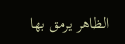الظاهر يرمق بها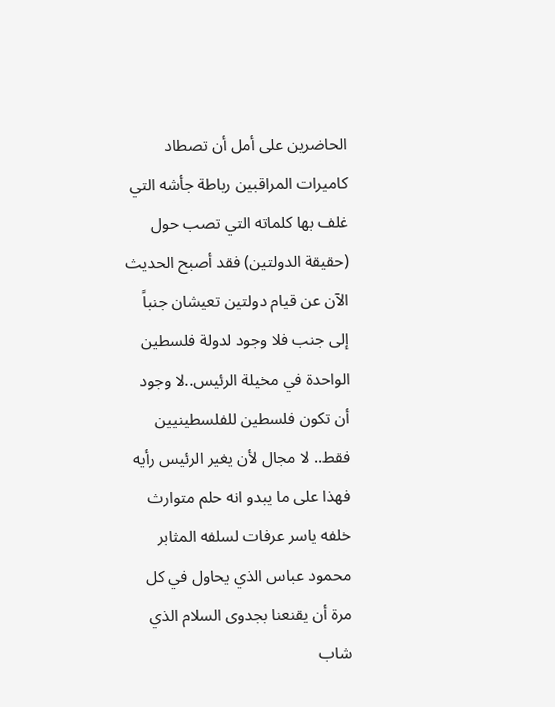الحاضرين على أمل أن تصطاد كاميرات المراقبين رباطة جأشه التي غلف بها كلماته التي تصب حول (حقيقة الدولتين) فقد أصبح الحديث الآن عن قيام دولتين تعيشان جنباً إلى جنب فلا وجود لدولة فلسطين الواحدة في مخيلة الرئيس..لا وجود أن تكون فلسطين للفلسطينيين فقط.. لا مجال لأن يغير الرئيس رأيه فهذا على ما يبدو انه حلم متوارث خلفه ياسر عرفات لسلفه المثابر محمود عباس الذي يحاول في كل مرة أن يقنعنا بجدوى السلام الذي شاب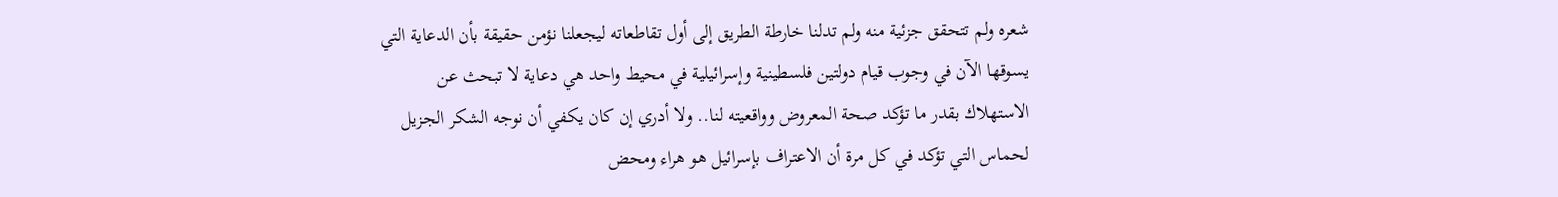شعره ولم تتحقق جزئية منه ولم تدلنا خارطة الطريق إلى أول تقاطعاته ليجعلنا نؤمن حقيقة بأن الدعاية التي يسوقها الآن في وجوب قيام دولتين فلسطينية وإسرائيلية في محيط واحد هي دعاية لا تبحث عن الاستهلاك بقدر ما تؤكد صحة المعروض وواقعيته لنا.. ولا أدري إن كان يكفي أن نوجه الشكر الجزيل لحماس التي تؤكد في كل مرة أن الاعتراف بإسرائيل هو هراء ومحض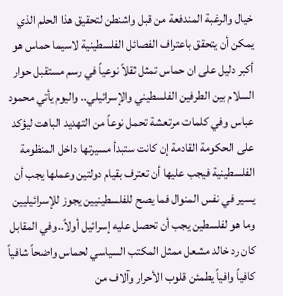خيال والرغبة المندفعة من قبل واشنطن لتحقيق هذا الحلم الذي يمكن أن يتحقق باعتراف الفصائل الفلسطينية لاسيما حماس هو أكبر دليل على ان حماس تمثل ثقلاً نوعياً في رسم مستقبل حوار السلام بين الطرفين الفلسطيني والإسرائيلي.. واليوم يأتي محمود عباس وفي كلمات مرتعشة تحمل نوعاً من التهديد الباهت ليؤكد على الحكومة القادمة إن كانت ستبدأ مسيرتها داخل المنظومة الفلسطينية فيجب عليها أن تعترف بقيام دولتين وعملها يجب أن يسير في نفس المنوال فما يصح للفلسطينيين يجوز للإسرائيليين وما هو لفلسطين يجب أن تحصل عليه إسرائيل أولاً..وفي المقابل كان رد خالد مشعل ممثل المكتب السياسي لحماس واضحاً شافياً كافياً وافياً يطمئن قلوب الأحرار وآلاف من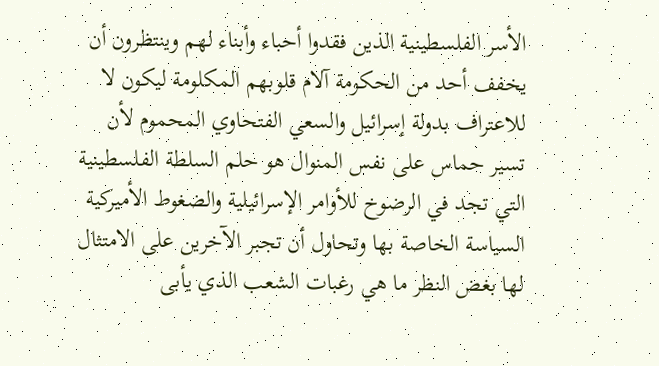الأسر الفلسطينية الذين فقدوا أحباء وأبناء لهم وينتظرون أن يخفف أحد من الحكومة آلام قلوبهم المكلومة ليكون لا للاعتراف بدولة إسرائيل والسعي الفتحاوي المحموم لأن تسير حماس على نفس المنوال هو حلم السلطة الفلسطينية التي تجد في الرضوخ للأوامر الإسرائيلية والضغوط الأميركية السياسة الخاصة بها وتحاول أن تجبر الآخرين على الامتثال لها بغض النظر ما هي رغبات الشعب الذي يأبى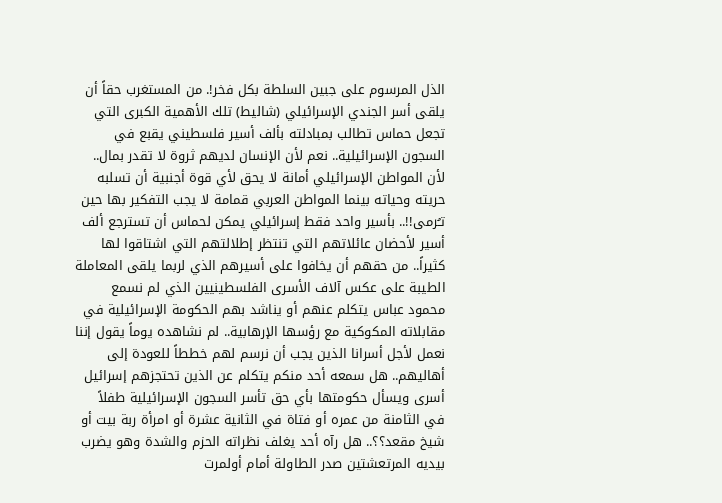الذل المرسوم على جبين السلطة بكل فخر!. من المستغرب حقاً أن يلقى أسر الجندي الإسرائيلي (شاليط) تلك الأهمية الكبرى التي تجعل حماس تطالب بمبادلته بألف أسير فلسطيني يقبع في السجون الإسرائيلية.. نعم لأن الإنسان لديهم ثروة لا تقدر بمال.. لأن المواطن الإسرائيلي أمانة لا يحق لأي قوة أجنبية أن تسلبه حريته وحياته بينما المواطن العربي قمامة لا يجب التفكير بها حين تـُرمى!!.. بأسير واحد فقط إسرائيلي يمكن لحماس أن تسترجع ألف أسير لأحضان عائلاتهم التي تنتظر إطلالتهم التي اشتاقوا لها كثيراً.. من حقهم أن يخافوا على أسيرهم الذي لربما يلقى المعاملة الطيبة على عكس آلاف الأسرى الفلسطينيين الذي لم نسمع محمود عباس يتكلم عنهم أو يناشد بهم الحكومة الإسرائيلية في مقابلاته المكوكية مع رؤسها الإرهابية.. لم نشاهده يوماً يقول إننا نعمل لأجل أسرانا الذين يجب أن نرسم لهم خططاً للعودة إلى أهاليهم.. هل سمعه أحد منكم يتكلم عن الذين تحتجزهم إسرائيل أسرى ويسأل حكومتها بأي حق تأسر السجون الإسرائيلية طفلاً في الثامنة من عمره أو فتاة في الثانية عشرة أو امرأة ربة بيت أو شيخ مقعد؟؟.. هل رآه أحد يغلف نظراته الحزم والشدة وهو يضرب بيديه المرتعشتين صدر الطاولة أمام أولمرت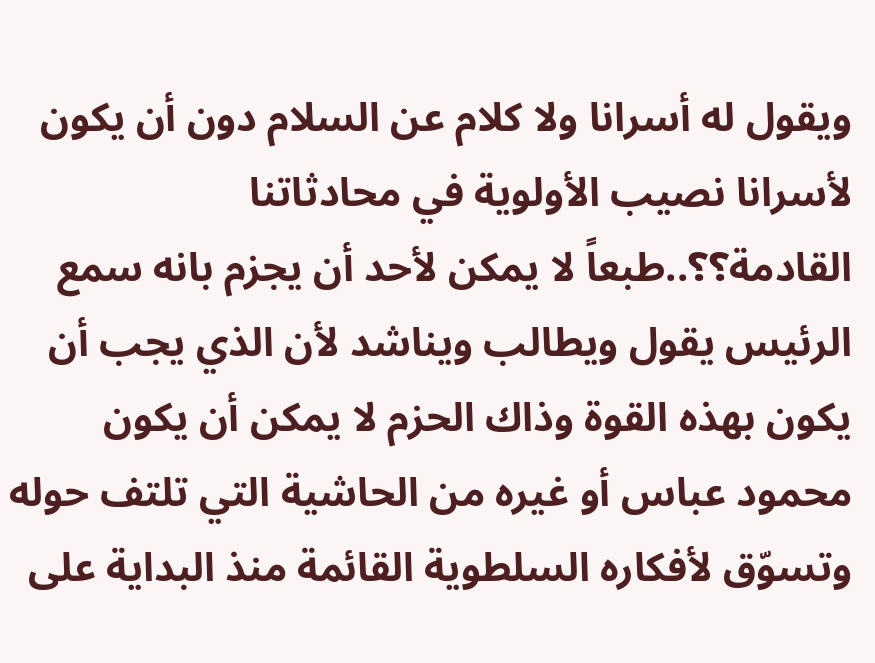ويقول له أسرانا ولا كلام عن السلام دون أن يكون لأسرانا نصيب الأولوية في محادثاتنا القادمة؟؟..طبعاً لا يمكن لأحد أن يجزم بانه سمع الرئيس يقول ويطالب ويناشد لأن الذي يجب أن يكون بهذه القوة وذاك الحزم لا يمكن أن يكون محمود عباس أو غيره من الحاشية التي تلتف حوله وتسوّق لأفكاره السلطوية القائمة منذ البداية على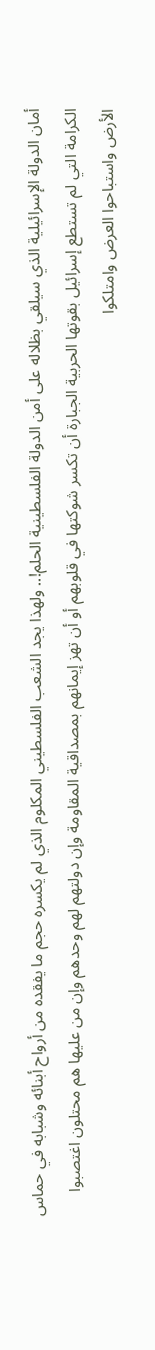أمان الدولة الإسرائيلية الذي سيلقي بظلاله على أمن الدولة الفلسطينية الحلم!.. ولهذا يجد الشعب الفلسطيني المكلوم الذي لم يكسره حجم ما يفقده من أرواح أبنائه وشبابه في حماس الكرامة التي لم تستطع إسرائيل بقوتها الحربية الجبارة أن تكسر شوكتها في قلوبهم أو أن تهز إيمانهم بمصداقية المقاومة وإن دولتهم لهم وحدهم وإن من عليها هم محتلون اغتصبوا الأرض واستباحوا العرض وامتلكوا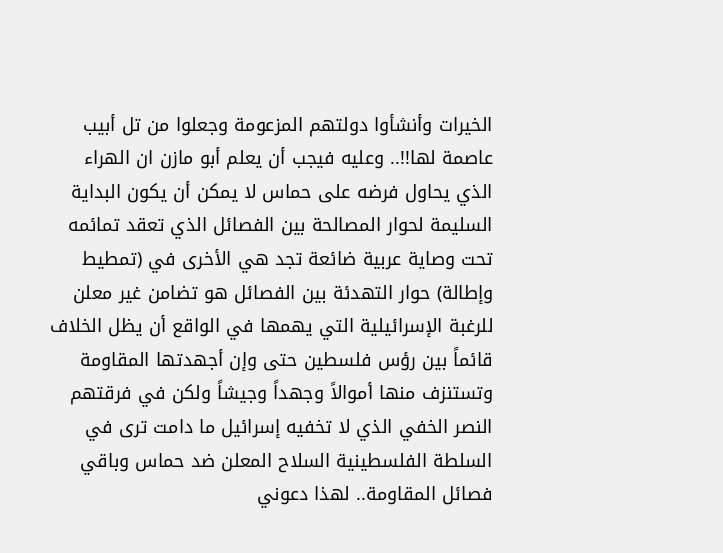الخيرات وأنشأوا دولتهم المزعومة وجعلوا من تل أبيب عاصمة لها!!.. وعليه فيجب أن يعلم أبو مازن ان الهراء الذي يحاول فرضه على حماس لا يمكن أن يكون البداية السليمة لحوار المصالحة بين الفصائل الذي تعقد تمائمه تحت وصاية عربية ضائعة تجد هي الأخرى في (تمطيط وإطالة) حوار التهدئة بين الفصائل هو تضامن غير معلن للرغبة الإسرائيلية التي يهمها في الواقع أن يظل الخلاف قائماً بين رؤس فلسطين حتى وإن أجهدتها المقاومة وتستنزف منها أموالاً وجهداً وجيشاً ولكن في فرقتهم النصر الخفي الذي لا تخفيه إسرائيل ما دامت ترى في السلطة الفلسطينية السلاح المعلن ضد حماس وباقي فصائل المقاومة.. لهذا دعوني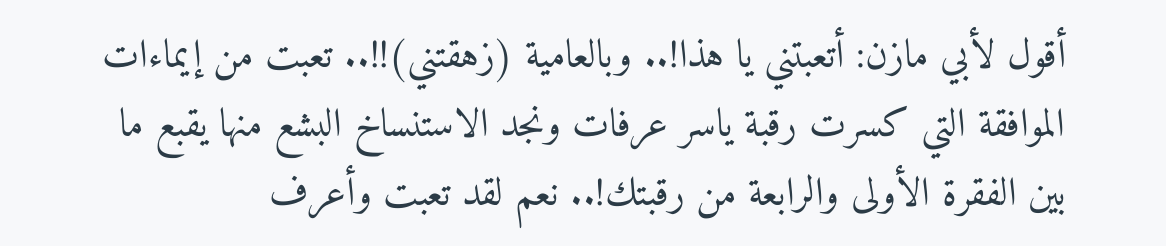أقول لأبي مازن: أتعبتني يا هذا!.. وبالعامية (زهقتني)!!.. تعبت من إيماءات الموافقة التي كسرت رقبة ياسر عرفات ونجد الاستنساخ البشع منها يقبع ما بين الفقرة الأولى والرابعة من رقبتك!.. نعم لقد تعبت وأعرف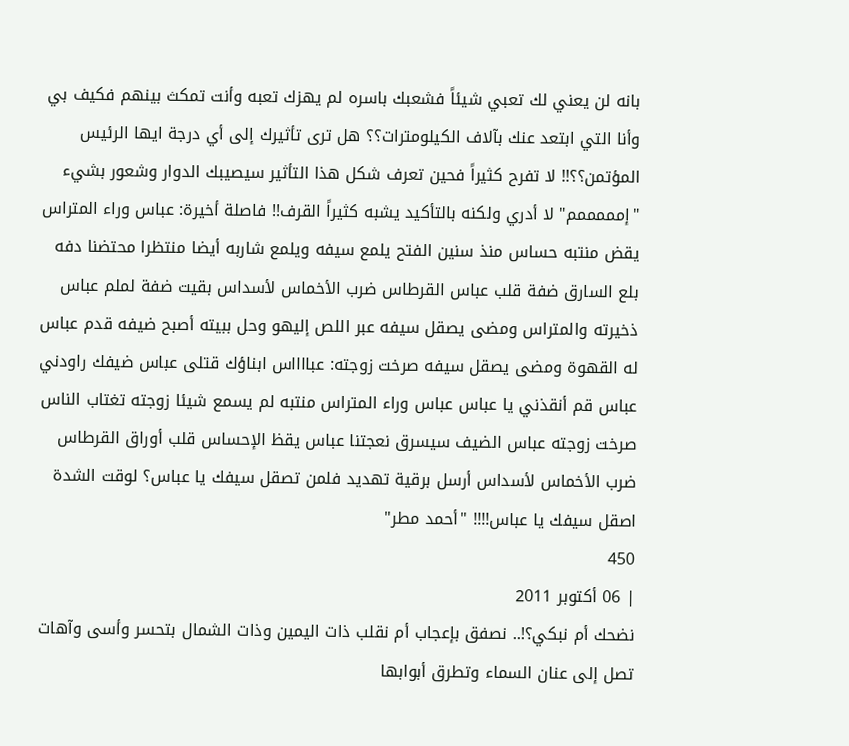بانه لن يعني لك تعبي شيئاً فشعبك باسره لم يهزك تعبه وأنت تمكث بينهم فكيف بي وأنا التي ابتعد عنك بآلاف الكيلومترات؟؟ هل ترى تأثيرك إلى أي درجة ايها الرئيس المؤتمن؟؟!! لا تفرح كثيراً فحين تعرف شكل هذا التأثير سيصيبك الدوار وشعور بشيء "إمممممم" لا أدري ولكنه بالتأكيد يشبه كثيراً القرف!! فاصلة أخيرة: عباس وراء المتراس يقض منتبه حساس منذ سنين الفتح يلمع سيفه ويلمع شاربه أيضا منتظرا محتضنا دفه بلع السارق ضفة قلب عباس القرطاس ضرب الأخماس لأسداس بقيت ضفة لملم عباس ذخيرته والمتراس ومضى يصقل سيفه عبر اللص إليهو وحل ببيته أصبح ضيفه قدم عباس له القهوة ومضى يصقل سيفه صرخت زوجته: عبااااس ابناؤك قتلى عباس ضيفك راودني عباس قم أنقذني يا عباس عباس وراء المتراس منتبه لم يسمع شيئا زوجته تغتاب الناس صرخت زوجته عباس الضيف سيسرق نعجتنا عباس يقظ الإحساس قلب أوراق القرطاس ضرب الأخماس لأسداس أرسل برقية تهديد فلمن تصقل سيفك يا عباس؟ لوقت الشدة اصقل سيفك يا عباس!!!! "أحمد مطر"
450
| 06 أكتوبر 2011
نضحك أم نبكي؟!.. نصفق بإعجاب أم نقلب ذات اليمين وذات الشمال بتحسر وأسى وآهات تصل إلى عنان السماء وتطرق أبوابها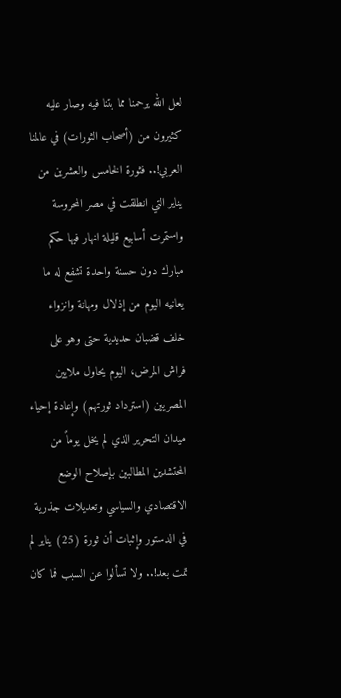لعل الله يرحمنا مما بتنا فيه وصار عليه كثيرون من (أصحاب الثورات) في عالمنا العربي!.. فثورة الخامس والعشرين من يناير التي انطلقت في مصر المحروسة واستمرت أسابيع قليلة انهار فيها حكم مبارك دون حسنة واحدة تشفع له ما يعانيه اليوم من إذلال ومهانة وانزواء خلف قضبان حديدية حتى وهو على فراش المرض، اليوم يحاول ملايين المصريين (استرداد ثورتهم) وإعادة إحياء ميدان التحرير الذي لم يخل يوماً من المحتشدين المطالبين بإصلاح الوضع الاقتصادي والسياسي وتعديلات جذرية في الدستور وإثبات أن ثورة (25) يناير لم تمت بعد!.. ولا تسألوا عن السبب فما كان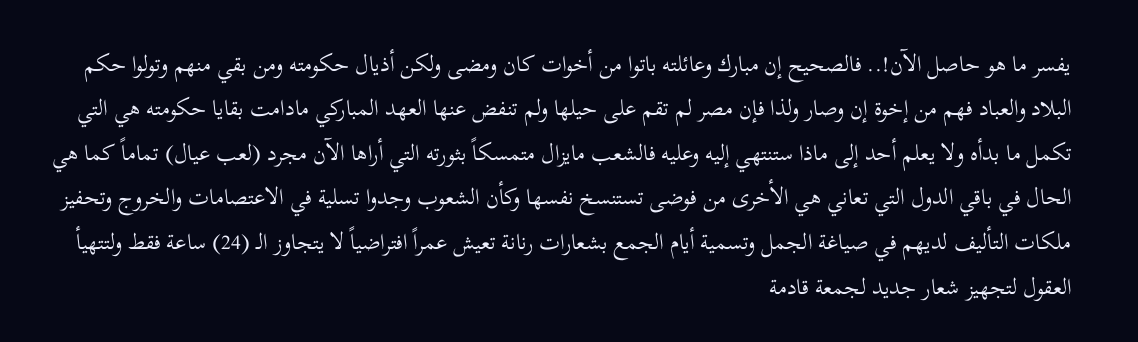يفسر ما هو حاصل الآن!.. فالصحيح إن مبارك وعائلته باتوا من أخوات كان ومضى ولكن أذيال حكومته ومن بقي منهم وتولوا حكم البلاد والعباد فهم من إخوة إن وصار ولذا فإن مصر لم تقم على حيلها ولم تنفض عنها العهد المباركي مادامت بقايا حكومته هي التي تكمل ما بدأه ولا يعلم أحد إلى ماذا ستنتهي إليه وعليه فالشعب مايزال متمسكاً بثورته التي أراها الآن مجرد (لعب عيال) تماماً كما هي الحال في باقي الدول التي تعاني هي الأخرى من فوضى تستنسخ نفسها وكأن الشعوب وجدوا تسلية في الاعتصامات والخروج وتحفيز ملكات التأليف لديهم في صياغة الجمل وتسمية أيام الجمع بشعارات رنانة تعيش عمراً افتراضياً لا يتجاوز الـ (24) ساعة فقط ولتتهيأ العقول لتجهيز شعار جديد لجمعة قادمة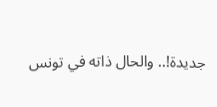جديدة!.. والحال ذاته في تونس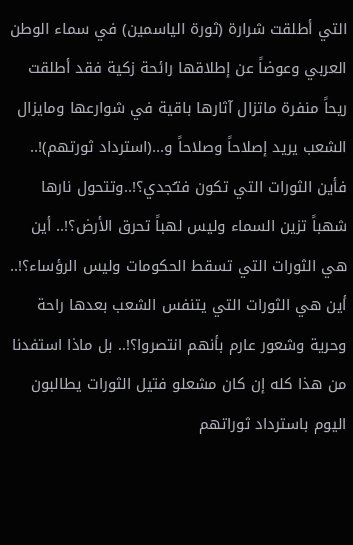التي أطلقت شرارة (ثورة الياسمين) في سماء الوطن العربي وعوضاً عن إطلاقها رائحة زكية فقد أطلقت ريحاً منفرة ماتزال آثارها باقية في شوارعها ومايزال الشعب يريد إصلاحاً وصلاحاً و...(استرداد ثورتهم)!.. فأين الثورات التي تكون فتـُجدي؟!..وتتحول نارها شهباً تزين السماء وليس لهباً تحرق الأرض؟!.. أين هي الثورات التي تسقط الحكومات وليس الرؤساء؟!.. أين هي الثورات التي يتنفس الشعب بعدها راحة وحرية وشعور عارم بأنهم انتصروا؟!.. بل ماذا استفدنا من هذا كله إن كان مشعلو فتيل الثورات يطالبون اليوم باسترداد ثوراتهم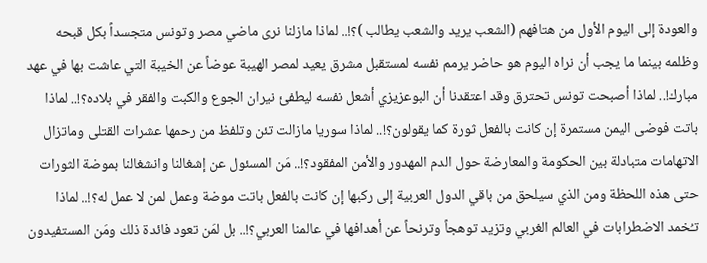والعودة إلى اليوم الأول من هتافهم (الشعب يريد والشعب يطالب )؟!.. لماذا مازلنا نرى ماضي مصر وتونس متجسداً بكل قبحه وظلمه بينما ما يجب أن نراه اليوم هو حاضر يرمم نفسه لمستقبل مشرق يعيد لمصر الهيبة عوضاً عن الخيبة التي عاشت بها في عهد مبارك!.. لماذا أصبحت تونس تحترق وقد اعتقدنا أن البوعزيزي أشعل نفسه ليطفئ نيران الجوع والكبت والفقر في بلاده؟!.. لماذا باتت فوضى اليمن مستمرة إن كانت بالفعل ثورة كما يقولون؟!.. لماذا سوريا مازالت تئن وتلفظ من رحمها عشرات القتلى وماتزال الاتهامات متبادلة بين الحكومة والمعارضة حول الدم المهدور والأمن المفقود؟!.. مَن المسئول عن إشغالنا وانشغالنا بموضة الثورات حتى هذه اللحظة ومن الذي سيلحق من باقي الدول العربية إلى ركبها إن كانت بالفعل باتت موضة وعمل لمن لا عمل له؟!.. لماذا تـُخمد الاضطرابات في العالم الغربي وتزيد توهجاً وترنحاً عن أهدافها في عالمنا العربي؟!.. بل لمَن تعود فائدة ذلك ومَن المستفيدون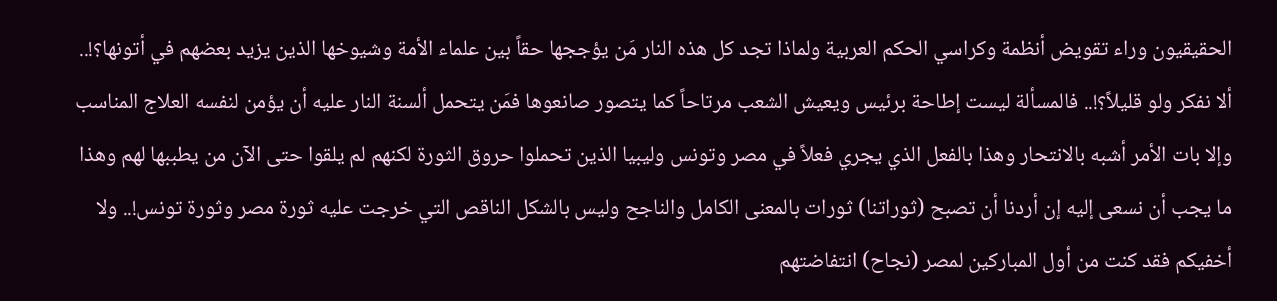الحقيقيون وراء تقويض أنظمة وكراسي الحكم العربية ولماذا تجد كل هذه النار مَن يؤججها حقاً بين علماء الأمة وشيوخها الذين يزيد بعضهم في أتونها؟!.. ألا نفكر ولو قليلاً؟!.. فالمسألة ليست إطاحة برئيس ويعيش الشعب مرتاحاً كما يتصور صانعوها فمَن يتحمل ألسنة النار عليه أن يؤمن لنفسه العلاج المناسب وإلا بات الأمر أشبه بالانتحار وهذا بالفعل الذي يجري فعلاً في مصر وتونس وليبيا الذين تحملوا حروق الثورة لكنهم لم يلقوا حتى الآن من يطببها لهم وهذا ما يجب أن نسعى إليه إن أردنا أن تصبح (ثوراتنا) ثورات بالمعنى الكامل والناجح وليس بالشكل الناقص التي خرجت عليه ثورة مصر وثورة تونس!.. ولا أخفيكم فقد كنت من أول المباركين لمصر (نجاح) انتفاضتهم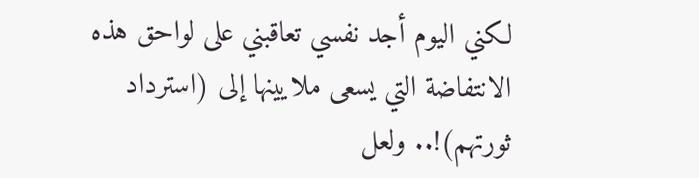لكني اليوم أجد نفسي تعاقبني على لواحق هذه الانتفاضة التي يسعى ملايينها إلى (استرداد ثورتهم)!.. ولعل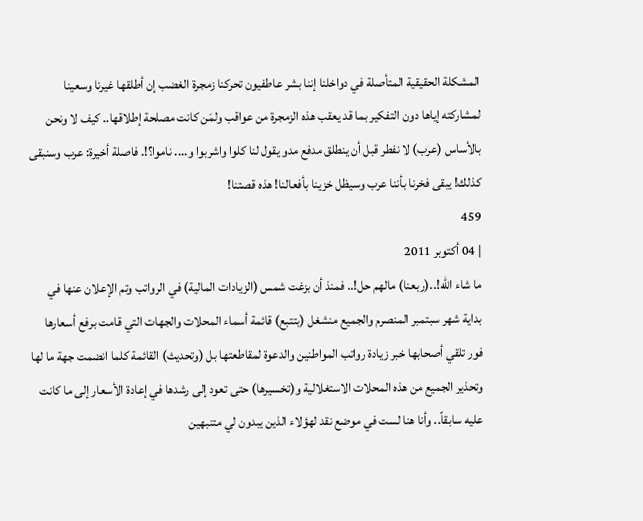المشكلة الحقيقية المتأصلة في دواخلنا إننا بشر عاطفيون تحركنا زمجرة الغضب إن أطلقها غيرنا وسعينا لمشاركته إياها دون التفكير بما قد يعقب هذه الزمجرة من عواقب ولمَن كانت مصلحة إطلاقها.. كيف لا ونحن بالأساس (عرب) لا نفطر قبل أن ينطلق مدفع مدو يقول لنا كلوا واشربوا و.... ناموا؟!. فاصلة أخيرة: عرب وسنبقى كذلك! يبقى فخرنا بأننا عرب وسيظل خزينا بأفعالنا! هذه قصتنا!
459
| 04 أكتوبر 2011
ما شاء الله!..(ربعنا) مالهم حل!.. فمنذ أن بزغت شمس (الزيادات المالية) في الرواتب وتم الإعلان عنها في بداية شهر سبتمبر المنصرم والجميع منشغل (بتتبع) قائمة أسماء المحلات والجهات التي قامت برفع أسعارها فور تلقي أصحابها خبر زيادة رواتب المواطنين والدعوة لمقاطعتها بل (وتحديث) القائمة كلما انضمت جهة ما لها وتحذير الجميع من هذه المحلات الاستغلالية و(تخسيرها) حتى تعود إلى رشدها في إعادة الأسعار إلى ما كانت عليه سابقاً.. وأنا هنا لست في موضع نقد لهؤلاء الذين يبدون لي متنبهين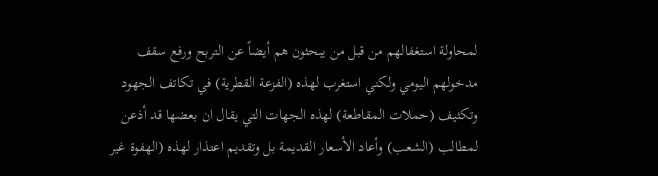لمحاولة استغفالهم من قبل من يبحثون هم أيضاً عن التربح ورفع سقف مدخولهم اليومي ولكني استغرب لهذه (الفزعة القطرية) في تكاتف الجهود وتكثيف (حملات المقاطعة) لهذه الجهات التي يقال ان بعضها قد أذعن لمطالب (الشعب) وأعاد الأسعار القديمة بل وتقديم اعتذار لهذه (الهفوة غير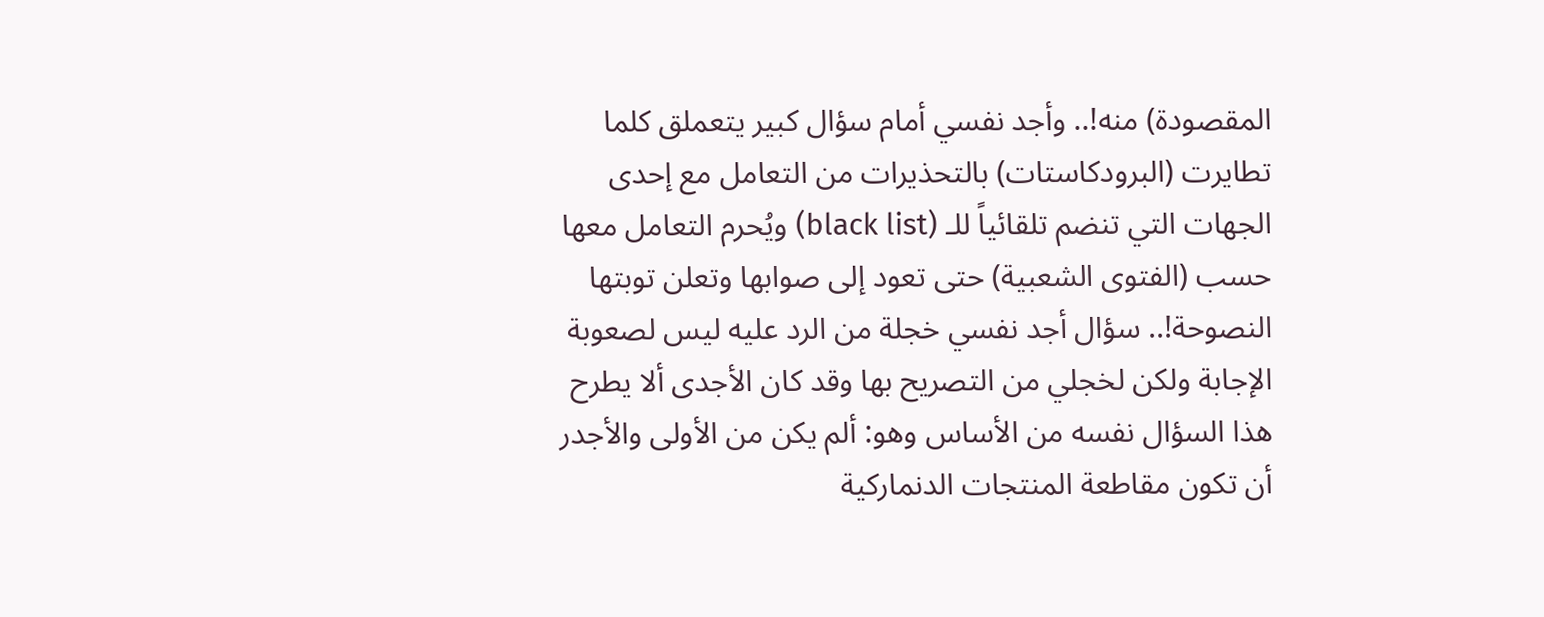المقصودة) منه!.. وأجد نفسي أمام سؤال كبير يتعملق كلما تطايرت (البرودكاستات) بالتحذيرات من التعامل مع إحدى الجهات التي تنضم تلقائياً للـ (black list) ويُحرم التعامل معها حسب (الفتوى الشعبية) حتى تعود إلى صوابها وتعلن توبتها النصوحة!.. سؤال أجد نفسي خجلة من الرد عليه ليس لصعوبة الإجابة ولكن لخجلي من التصريح بها وقد كان الأجدى ألا يطرح هذا السؤال نفسه من الأساس وهو: ألم يكن من الأولى والأجدر أن تكون مقاطعة المنتجات الدنماركية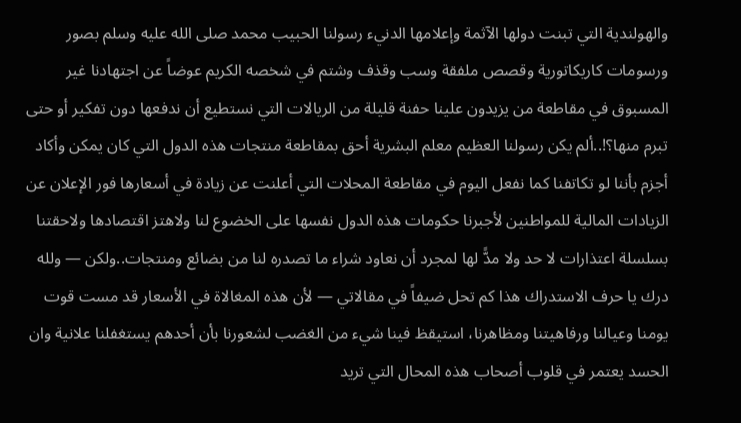والهولندية التي تبنت دولها الآثمة وإعلامها الدنيء رسولنا الحبيب محمد صلى الله عليه وسلم بصور ورسومات كاريكاتورية وقصص ملفقة وسب وقذف وشتم في شخصه الكريم عوضاً عن اجتهادنا غير المسبوق في مقاطعة من يزيدون علينا حفنة قليلة من الريالات التي نستطيع أن ندفعها دون تفكير أو حتى تبرم منها؟!..ألم يكن رسولنا العظيم معلم البشرية أحق بمقاطعة منتجات هذه الدول التي كان يمكن وأكاد أجزم بأننا لو تكاتفنا كما نفعل اليوم في مقاطعة المحلات التي أعلنت عن زيادة في أسعارها فور الإعلان عن الزيادات المالية للمواطنين لأجبرنا حكومات هذه الدول نفسها على الخضوع لنا ولاهتز اقتصادها ولاحقتنا بسلسلة اعتذارات لا حد ولا مدًّ لها لمجرد أن نعاود شراء ما تصدره لنا من بضائع ومنتجات..ولكن — ولله درك يا حرف الاستدراك هذا كم تحل ضيفاً في مقالاتي — لأن هذه المغالاة في الأسعار قد مست قوت يومنا وعيالنا ورفاهيتنا ومظاهرنا، استيقظ فينا شيء من الغضب لشعورنا بأن أحدهم يستغفلنا علانية وان الحسد يعتمر في قلوب أصحاب هذه المحال التي تريد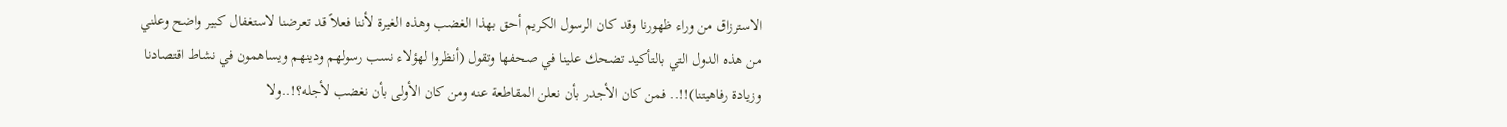الاسترزاق من وراء ظهورنا وقد كان الرسول الكريم أحق بهذا الغضب وهذه الغيرة لأننا فعلاً قد تعرضنا لاستغفال كبير واضح وعلني من هذه الدول التي بالتأكيد تضحك علينا في صحفها وتقول (أنظروا لهؤلاء نسب رسولهم ودينهم ويساهمون في نشاط اقتصادنا وزيادة رفاهيتنا)!!.. فمن كان الأجدر بأن نعلن المقاطعة عنه ومن كان الأولى بأن نغضب لأجله؟!..ولا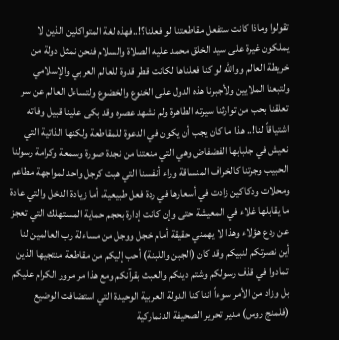تقولوا وماذا كانت ستفعل مقاطعتنا لو فعلنا؟!..فهذه لغة المتواكلين الذين لا يملكون غيرة على سيد الخلق محمد عليه الصلاة والسلام فنحن نمثل دولة من خريطة العالم ووالله لو كنا فعلناها لكانت قطر قدوة للعالم العربي والإسلامي ولتبعنا الملايين ولأجبرنا هذه الدول على الخنوع والخضوع ولتساءل العالم عن سر تعلقنا بحب من توارثنا سيرته الطاهرة ولم نشهد عصره وقد بكى علينا قبيل وفاته اشتياقاً لنا!.. هذا ما كان يجب أن يكون في الدعوة للمقاطعة ولكنها الذاتية التي نعيش في جلبابها الفضفاض وهي التي منعتنا من نجدة صورة وسمعة وكرامة رسولنا الحبيب وجرتنا كالخراف المنساقة وراء أنفسنا التي هبت كرجل واحد لمواجهة مطاعم ومحلات ودكاكين زادت في أسعارها في ردة فعل طبيعية، أما زيادة الدخل والتي عادة ما يقابلها غلاء في المعيشة حتى وإن كانت إدارة بحجم حماية المستهلك التي تعجز عن ردع هؤلاء وهذا لا يهمني حقيقة أمام خجل ووجل من مساءلة رب العالمين لنا أين نصرتكم لنبيكم وقد كان (الجبن واللبنة) أحب إليكم من مقاطعة منتجيها الذين تمادوا في قذف رسولكم وشتم دينكم والعبث بقرآنكم ومع هذا مر مرور الكرام عليكم بل وزاد من الأمر سوءاً اننا كنا الدولة العربية الوحيدة التي استضافت الوضيع (فلمنج روس) مدير تحرير الصحيفة الدنماركية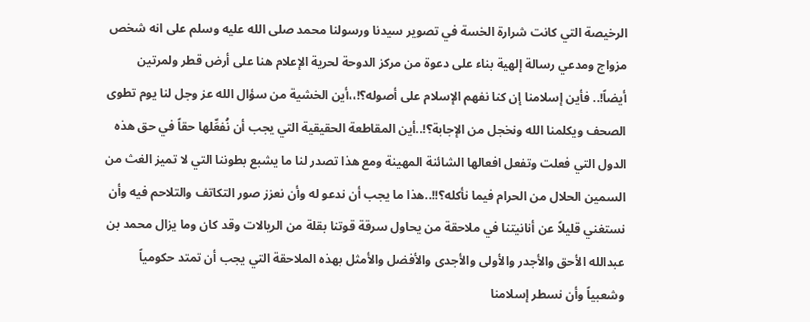الرخيصة التي كانت شرارة الخسة في تصوير سيدنا ورسولنا محمد صلى الله عليه وسلم على انه شخص مزواج ومدعي رسالة إلهية بناء على دعوة من مركز الدوحة لحرية الإعلام هنا على أرض قطر ولمرتين أيضاً!.. فأين إسلامنا إن كنا نفهم الإسلام على أصوله؟!،،أين الخشية من سؤال الله عز وجل لنا يوم تطوى الصحف ويكلمنا الله ونخجل من الإجابة؟!..أين المقاطعة الحقيقية التي يجب أن نُفعِّلها حقاً في حق هذه الدول التي فعلت وتفعل افعالها الشائنة المهينة ومع هذا تصدر لنا ما يشبع بطوننا التي لا تميز الغث من السمين الحلال من الحرام فيما نأكله؟!!..هذا ما يجب أن ندعو له وأن نعزز صور التكاتف والتلاحم فيه وأن نستغني قليلاً عن أنانيتنا في ملاحقة من يحاول سرقة قوتنا بقلة من الريالات وقد كان وما يزال محمد بن عبدالله الأحق والأجدر والأولى والأجدى والأفضل والأمثل بهذه الملاحقة التي يجب أن تمتد حكومياً وشعبياً وأن نسطر إسلامنا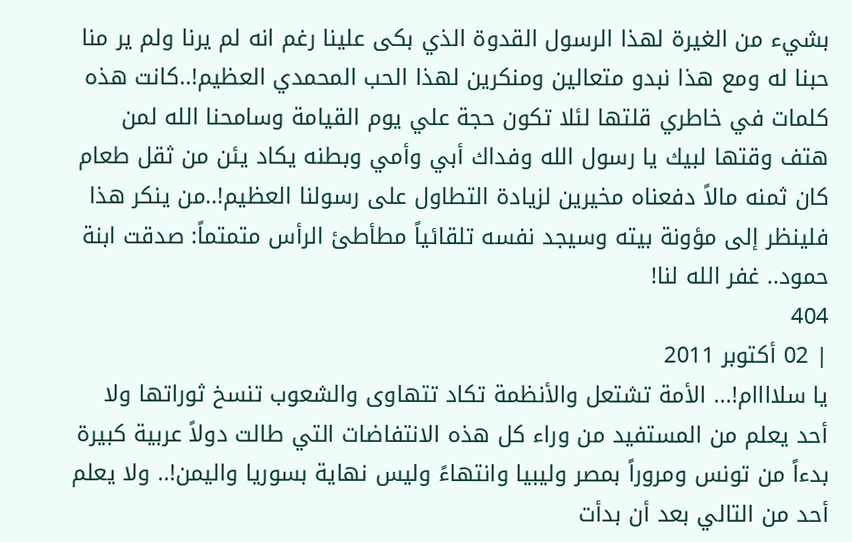بشيء من الغيرة لهذا الرسول القدوة الذي بكى علينا رغم انه لم يرنا ولم ير منا حبنا له ومع هذا نبدو متعالين ومنكرين لهذا الحب المحمدي العظيم!..كانت هذه كلمات في خاطري قلتها لئلا تكون حجة علي يوم القيامة وسامحنا الله لمن هتف وقتها لبيك يا رسول الله وفداك أبي وأمي وبطنه يكاد يئن من ثقل طعام كان ثمنه مالاً دفعناه مخيرين لزيادة التطاول على رسولنا العظيم!..من ينكر هذا فلينظر إلى مؤونة بيته وسيجد نفسه تلقائياً مطأطئ الرأس متمتماً: صدقت ابنة حمود.. غفر الله لنا!
404
| 02 أكتوبر 2011
يا سلاااام!... الأمة تشتعل والأنظمة تكاد تتهاوى والشعوب تنسخ ثوراتها ولا أحد يعلم من المستفيد من وراء كل هذه الانتفاضات التي طالت دولاً عربية كبيرة بدءاً من تونس ومروراً بمصر وليبيا وانتهاءً وليس نهاية بسوريا واليمن!.. ولا يعلم أحد من التالي بعد أن بدأت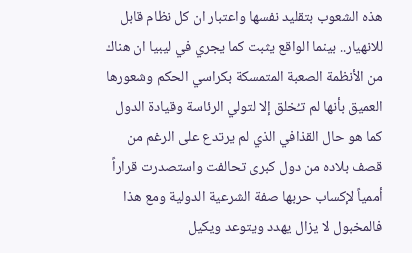هذه الشعوب بتقليد نفسها واعتبار ان كل نظام قابل للانهيار.. بينما الواقع يثبت كما يجري في ليبيا ان هناك من الأنظمة الصعبة المتمسكة بكراسي الحكم وشعورها العميق بأنها لم تـُخلق إلا لتولي الرئاسة وقيادة الدول كما هو حال القذافي الذي لم يرتدع على الرغم من قصف بلاده من دول كبرى تحالفت واستصدرت قراراً أممياً لإكساب حربها صفة الشرعية الدولية ومع هذا فالمخبول لا يزال يهدد ويتوعد ويكيل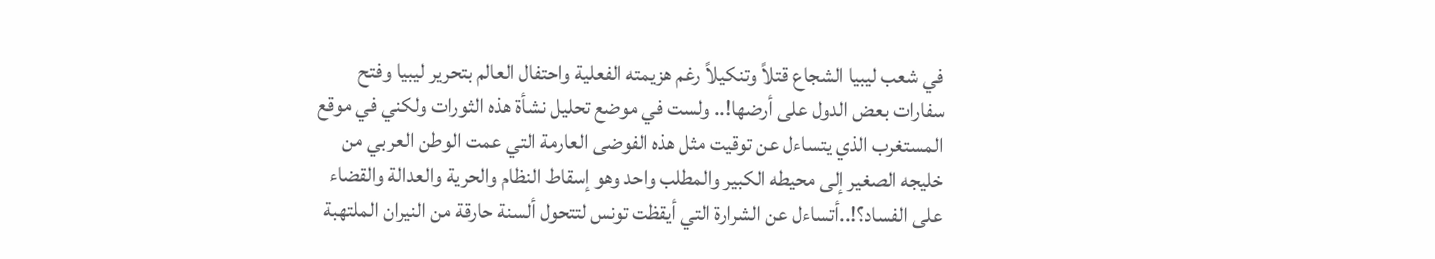في شعب ليبيا الشجاع قتلاً وتنكيلاً رغم هزيمته الفعلية واحتفال العالم بتحرير ليبيا وفتح سفارات بعض الدول على أرضها!.. ولست في موضع تحليل نشأة هذه الثورات ولكني في موقع المستغرب الذي يتساءل عن توقيت مثل هذه الفوضى العارمة التي عمت الوطن العربي من خليجه الصغير إلى محيطه الكبير والمطلب واحد وهو إسقاط النظام والحرية والعدالة والقضاء على الفساد؟!..أتساءل عن الشرارة التي أيقظت تونس لتتحول ألسنة حارقة من النيران الملتهبة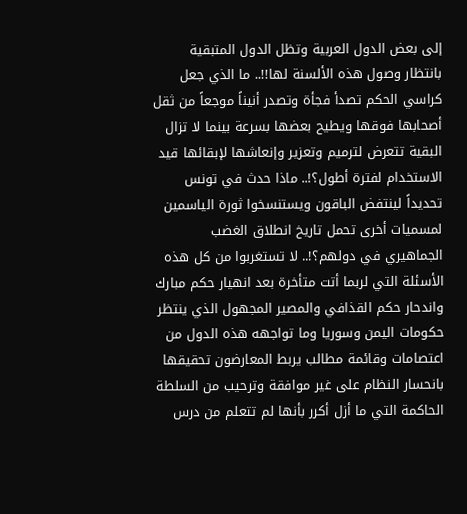إلى بعض الدول العربية وتظل الدول المتبقية بانتظار وصول هذه الألسنة لها!!.. ما الذي جعل كراسي الحكم تصدأ فجأة وتصدر أنيناً موجعاً من ثقل أصحابها فوقها ويطيح بعضها بسرعة بينما لا تزال البقية تتعرض لترميم وتعزير وإنعاشها لإبقائها قيد الاستخدام لفترة أطول؟!.. ماذا حدث في تونس تحديداً لينتفض الباقون ويستنسخوا ثورة الياسمين لمسميات أخرى تحمل تاريخ انطلاق الغضب الجماهيري في دولهم؟!.. لا تستغربوا من كل هذه الأسئلة التي لربما أتت متأخرة بعد انهيار حكم مبارك واندحار حكم القذافي والمصير المجهول الذي ينتظر حكومات اليمن وسوريا وما تواجهه هذه الدول من اعتصامات وقائمة مطالب يربط المعارضون تحقيقها بانحسار النظام على غير موافقة وترحيب من السلطة الحاكمة التي ما أزل أكرر بأنها لم تتعلم من درس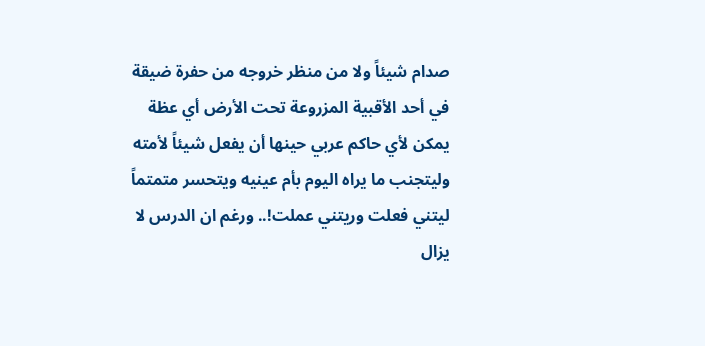صدام شيئاً ولا من منظر خروجه من حفرة ضيقة في أحد الأقبية المزروعة تحت الأرض أي عظة يمكن لأي حاكم عربي حينها أن يفعل شيئاً لأمته وليتجنب ما يراه اليوم بأم عينيه ويتحسر متمتماً ليتني فعلت وريتني عملت!.. ورغم ان الدرس لا يزال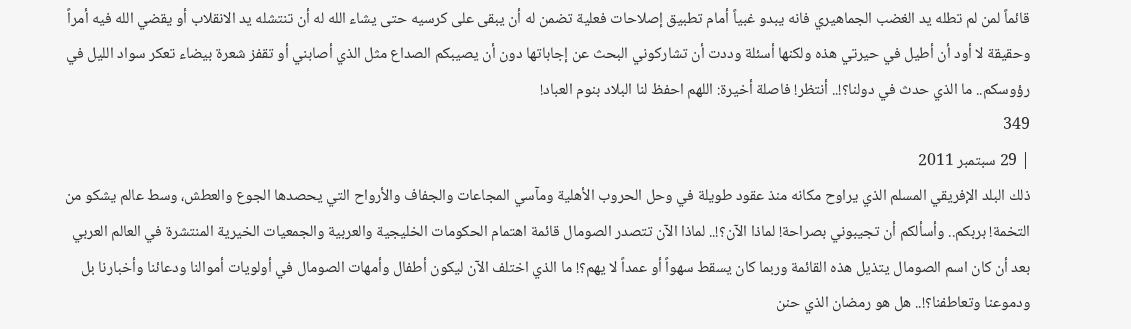قائماً لمن لم تطله يد الغضب الجماهيري فانه يبدو غبياً أمام تطبيق إصلاحات فعلية تضمن له أن يبقى على كرسيه حتى يشاء الله له أن تنتشله يد الانقلاب أو يقضي الله فيه أمراً وحقيقة لا أود أن أطيل في حيرتي هذه ولكنها أسئلة وددت أن تشاركوني البحث عن إجاباتها دون أن يصيبكم الصداع مثل الذي أصابني أو تقفز شعرة بيضاء تعكر سواد الليل في رؤوسكم.. ما الذي حدث في دولنا؟!.. أنتظر! فاصلة أخيرة: اللهم احفظ لنا البلاد بنوم العباد!
349
| 29 سبتمبر 2011
ذلك البلد الإفريقي المسلم الذي يراوح مكانه منذ عقود طويلة في وحل الحروب الأهلية ومآسي المجاعات والجفاف والأرواح التي يحصدها الجوع والعطش، وسط عالم يشكو من التخمة! بربكم.. وأسألكم أن تجيبوني بصراحة! لماذا الآن؟!.. لماذا الآن تتصدر الصومال قائمة اهتمام الحكومات الخليجية والعربية والجمعيات الخيرية المنتشرة في العالم العربي بعد أن كان اسم الصومال يتذيل هذه القائمة وربما كان يسقط سهواً أو عمداً لا يهم؟! ما الذي اختلف الآن ليكون أطفال وأمهات الصومال في أولويات أموالنا ودعائنا وأخبارنا بل ودموعنا وتعاطفنا؟!.. هل هو رمضان الذي حنن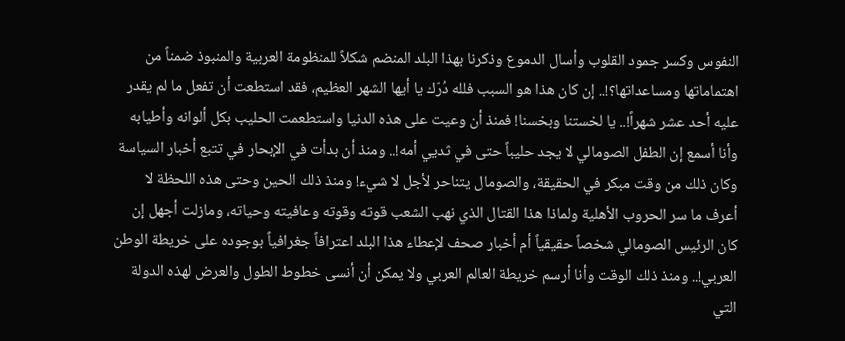النفوس وكسر جمود القلوب وأسال الدموع وذكرنا بهذا البلد المنضم شكلاً للمنظومة العربية والمنبوذ ضمناً من اهتماماتها ومساعداتها؟!.. إن كان هذا هو السبب فلله دُرّك يا أيها الشهر العظيم، فقد استطعت أن تفعل ما لم يقدر عليه أحد عشر شهراً!.. يا لخستنا وبخسنا! فمنذ أن وعيت على هذه الدنيا واستطعمت الحليب بكل ألوانه وأطيابه وأنا أسمع إن الطفل الصومالي لا يجد حليباً حتى في ثديي أمه!.. ومنذ أن بدأت في الإبحار في تتبع أخبار السياسة وكان ذلك من وقت مبكر في الحقيقة، والصومال يتناحر لأجل لا شيء! ومنذ ذلك الحين وحتى هذه اللحظة لا أعرف ما سر الحروب الأهلية ولماذا هذا القتال الذي نهب الشعب قوته وقوته وعافيته وحياته، ومازلت أجهل إن كان الرئيس الصومالي شخصاً حقيقياً أم أخبار صحف لإعطاء هذا البلد اعترافاً جغرافياً بوجوده على خريطة الوطن العربي!.. ومنذ ذلك الوقت وأنا أرسم خريطة العالم العربي ولا يمكن أن أنسى خطوط الطول والعرض لهذه الدولة التي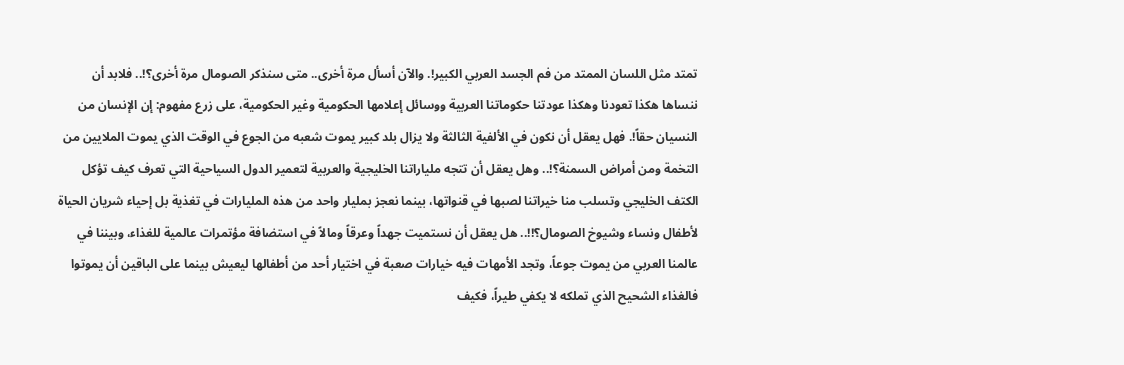تمتد مثل اللسان الممتد من فم الجسد العربي الكبير!. والآن أسأل مرة أخرى.. متى سنذكر الصومال مرة أخرى؟!.. فلابد أن ننساها هكذا تعودنا وهكذا عودتنا حكوماتنا العربية ووسائل إعلامها الحكومية وغير الحكومية، على زرع مفهوم: إن الإنسان من النسيان حقاً!. فهل يعقل أن نكون في الألفية الثالثة ولا يزال بلد كبير يموت شعبه من الجوع في الوقت الذي يموت الملايين من التخمة ومن أمراض السمنة؟!.. وهل يعقل أن تتجه ملياراتنا الخليجية والعربية لتعمير الدول السياحية التي تعرف كيف تؤكل الكتف الخليجي وتسلب منا خيراتنا لصبها في قنواتها، بينما نعجز بمليار واحد من هذه المليارات في تغذية بل إحياء شريان الحياة لأطفال ونساء وشيوخ الصومال؟!!.. هل يعقل أن نستميت جهداً وعرقاً ومالاً في استضافة مؤتمرات عالمية للغذاء، وبيننا في عالمنا العربي من يموت جوعاً، وتجد الأمهات فيه خيارات صعبة في اختيار أحد من أطفالها ليعيش بينما على الباقين أن يموتوا فالغذاء الشحيح الذي تملكه لا يكفي طيراً، فكيف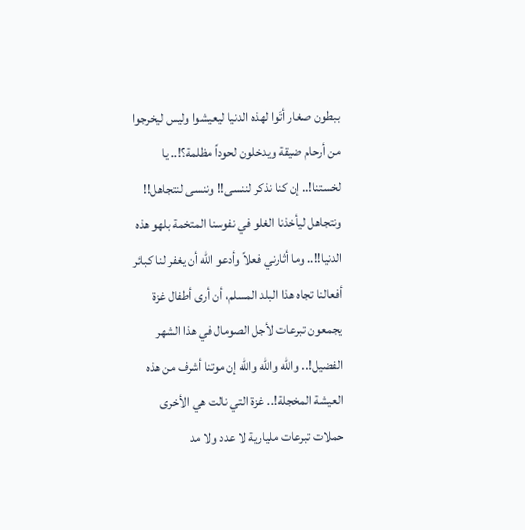ببطون صغار أتَوا لهذه الدنيا ليعيشوا وليس ليخرجوا من أرحام ضيقة ويدخلون لحوداً مظلمة؟!.. يا لخستنا!.. إن كنا نذكر لننسى!! وننسى لنتجاهل!! ونتجاهل ليأخذنا الغلو في نفوسنا المتخمة بلهو هذه الدنيا!!.. وما أثارني فعلاً وأدعو الله أن يغفر لنا كبائر أفعالنا تجاه هذا البلد المسلم، أن أرى أطفال غزة يجمعون تبرعات لأجل الصومال في هذا الشهر الفضيل!.. والله والله والله إن موتنا أشرف من هذه العيشة المخجلة!.. غزة التي نالت هي الأخرى حملات تبرعات مليارية لا عدد ولا مد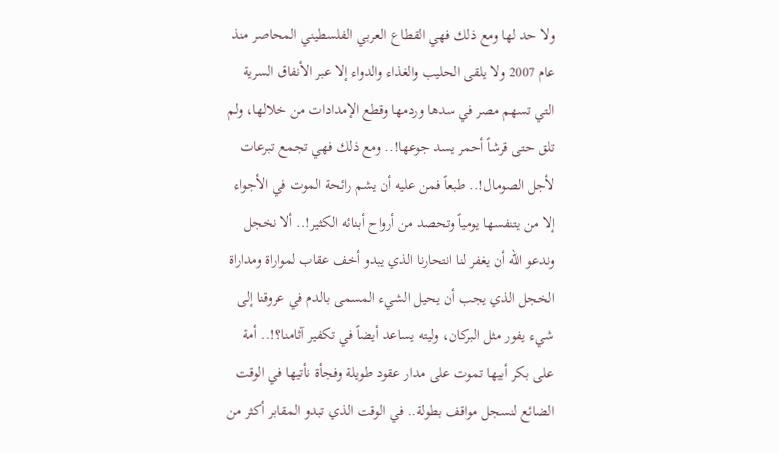ولا حد لها ومع ذلك فهي القطاع العربي الفلسطيني المحاصر منذ عام 2007 ولا يلقى الحليب والغذاء والدواء إلا عبر الأنفاق السرية التي تسهم مصر في سدها وردمها وقطع الإمدادات من خلالها، ولم تلق حتى قرشاً أحمر يسد جوعها!.. ومع ذلك فهي تجمع تبرعات لأجل الصومال!.. طبعاً فمن عليه أن يشم رائحة الموت في الأجواء إلا من يتنفسها يومياً وتحصد من أرواح أبنائه الكثير!.. ألا نخجل وندعو الله أن يغفر لنا انتحارنا الذي يبدو أخف عقاب لمواراة ومداراة الخجل الذي يجب أن يحيل الشيء المسمى بالدم في عروقنا إلى شيء يفور مثل البركان، وليته يساعد أيضاً في تكفير آثامنا؟!.. أمة على بكر أبيها تموت على مدار عقود طويلة وفجأة نأتيها في الوقت الضائع لنسجل مواقف بطولة.. في الوقت الذي تبدو المقابر أكثر من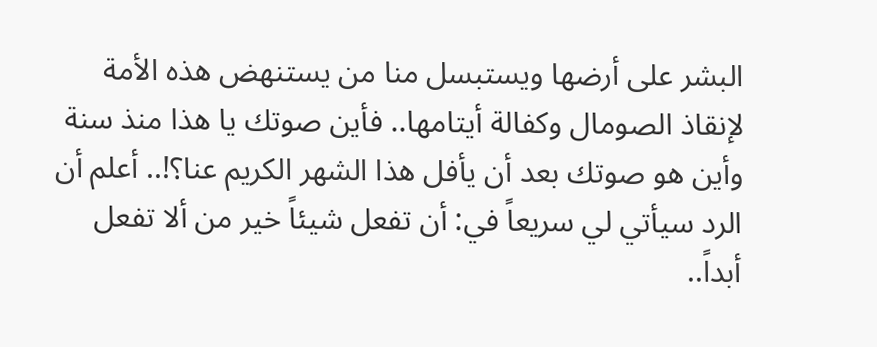البشر على أرضها ويستبسل منا من يستنهض هذه الأمة لإنقاذ الصومال وكفالة أيتامها.. فأين صوتك يا هذا منذ سنة وأين هو صوتك بعد أن يأفل هذا الشهر الكريم عنا؟!.. أعلم أن الرد سيأتي لي سريعاً في: أن تفعل شيئاً خير من ألا تفعل أبداً..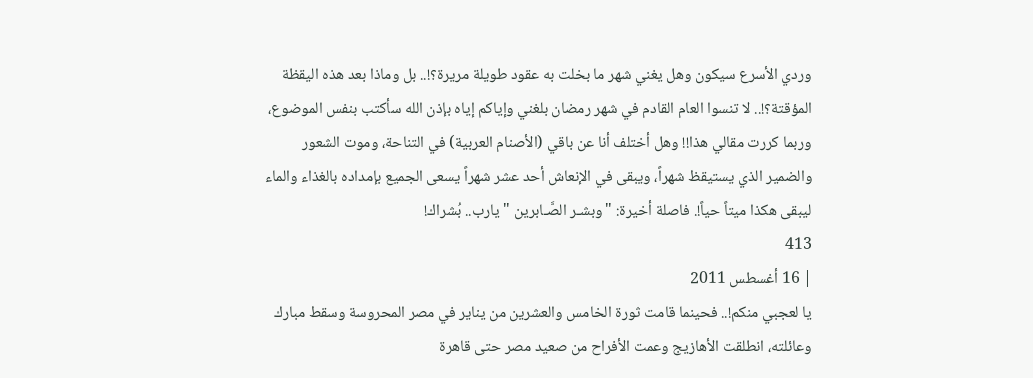وردي الأسرع سيكون وهل يغني شهر ما بخلت به عقود طويلة مريرة؟!.. بل وماذا بعد هذه اليقظة المؤقتة؟!.. لا تنسوا العام القادم في شهر رمضان بلغني وإياكم إياه بإذن الله سأكتب بنفس الموضوع، وربما كررت مقالي هذا!! وهل أختلف أنا عن باقي (الأصنام العربية) في التناحة، وموت الشعور والضمير الذي يستيقظ شهراً، ويبقى في الإنعاش أحد عشر شهراً يسعى الجميع بإمداده بالغذاء والماء ليبقى هكذا ميتاً حياً!. فاصلة أخيرة: "وبشـر الصَّـابرين " يارب.. بُشراك!
413
| 16 أغسطس 2011
يا لعجبي منكم!.. فحينما قامت ثورة الخامس والعشرين من يناير في مصر المحروسة وسقط مبارك وعائلته، انطلقت الأهازيج وعمت الأفراح من صعيد مصر حتى قاهرة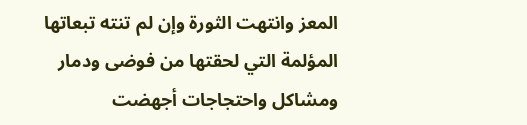المعز وانتهت الثورة وإن لم تنته تبعاتها المؤلمة التي لحقتها من فوضى ودمار ومشاكل واحتجاجات أجهضت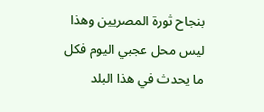بنجاح ثورة المصريين وهذا ليس محل عجبي اليوم فكل ما يحدث في هذا البلد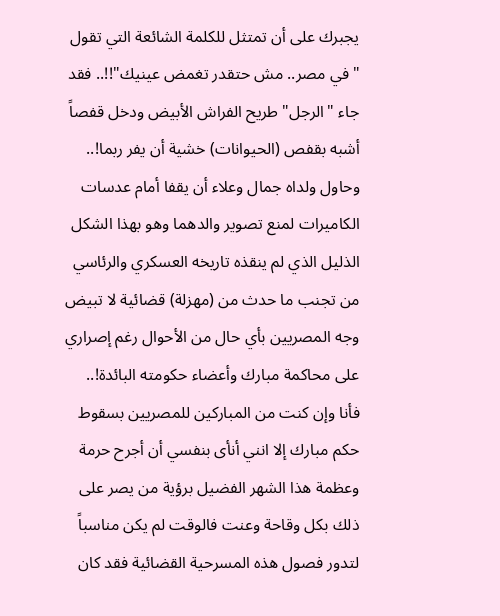يجبرك على أن تمتثل للكلمة الشائعة التي تقول "في مصر.. مش حتقدر تغمض عينيك"!!.. فقد جاء "الرجل" طريح الفراش الأبيض ودخل قفصاً أشبه بقفص (الحيوانات) خشية أن يفر ربما!.. وحاول ولداه جمال وعلاء أن يقفا أمام عدسات الكاميرات لمنع تصوير والدهما وهو بهذا الشكل الذليل الذي لم ينقذه تاريخه العسكري والرئاسي من تجنب ما حدث من (مهزلة) قضائية لا تبيض وجه المصريين بأي حال من الأحوال رغم إصراري على محاكمة مبارك وأعضاء حكومته البائدة!.. فأنا وإن كنت من المباركين للمصريين بسقوط حكم مبارك إلا انني أنأى بنفسي أن أجرح حرمة وعظمة هذا الشهر الفضيل برؤية من يصر على ذلك بكل وقاحة وعنت فالوقت لم يكن مناسباً لتدور فصول هذه المسرحية القضائية فقد كان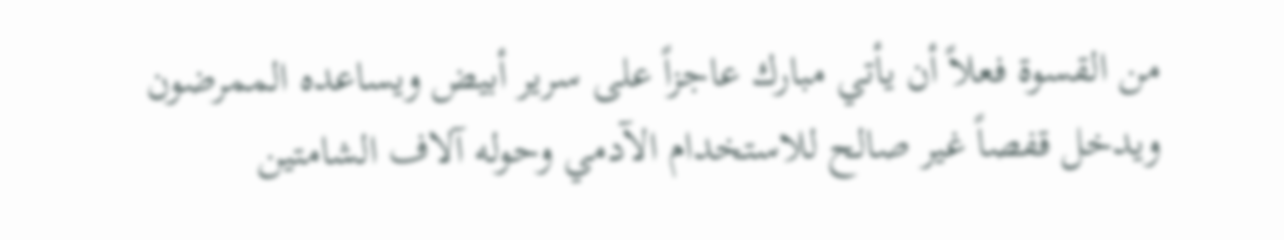من القسوة فعلاً أن يأتي مبارك عاجزاً على سرير أبيض ويساعده الممرضون ويدخل قفصاً غير صالح للاستخدام الآدمي وحوله آلاف الشامتين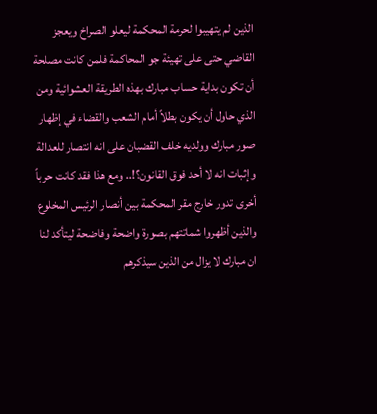الذين لم يتهيبوا لحرمة المحكمة ليعلو الصراخ ويعجز القاضي حتى على تهيئة جو المحاكمة فلمن كانت مصلحة أن تكون بداية حساب مبارك بهذه الطريقة العشوائية ومن الذي حاول أن يكون بطلاً أمام الشعب والقضاء في إظهار صور مبارك وولديه خلف القضبان على انه انتصار للعدالة وإثبات انه لا أحد فوق القانون؟!.. ومع هذا فقد كانت حرباً أخرى تدور خارج مقر المحكمة بين أنصار الرئيس المخلوع والذين أظهروا شماتتهم بصورة واضحة وفاضحة ليتأكد لنا ان مبارك لا يزال من الذين سيذكرهم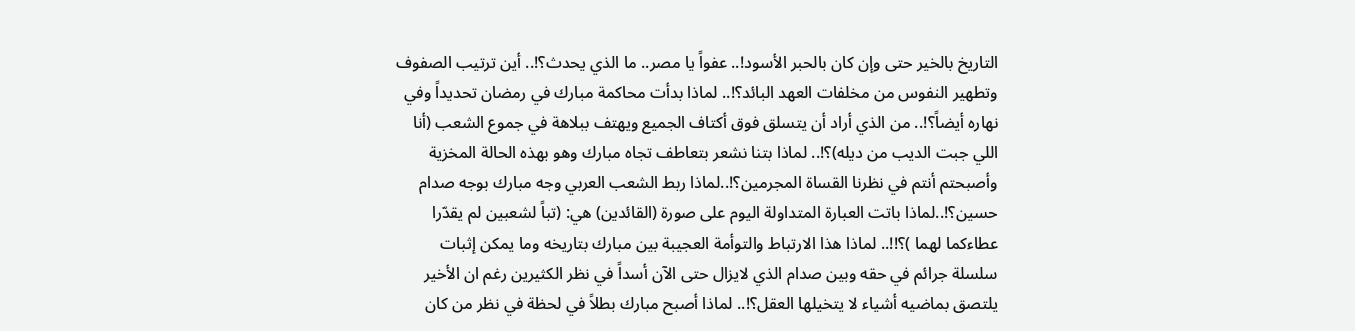التاريخ بالخير حتى وإن كان بالحبر الأسود!.. عفواً يا مصر.. ما الذي يحدث؟!.. أين ترتيب الصفوف وتطهير النفوس من مخلفات العهد البائد؟!.. لماذا بدأت محاكمة مبارك في رمضان تحديداً وفي نهاره أيضاً؟!.. من الذي أراد أن يتسلق فوق أكتاف الجميع ويهتف ببلاهة في جموع الشعب (أنا اللي جبت الديب من ديله)؟!.. لماذا بتنا نشعر بتعاطف تجاه مبارك وهو بهذه الحالة المخزية وأصبحتم أنتم في نظرنا القساة المجرمين؟!..لماذا ربط الشعب العربي وجه مبارك بوجه صدام حسين؟!..لماذا باتت العبارة المتداولة اليوم على صورة (القائدين) هي: (تباً لشعبين لم يقدّرا عطاءكما لهما )؟!!.. لماذا هذا الارتباط والتوأمة العجيبة بين مبارك بتاريخه وما يمكن إثبات سلسلة جرائم في حقه وبين صدام الذي لايزال حتى الآن أسداً في نظر الكثيرين رغم ان الأخير يلتصق بماضيه أشياء لا يتخيلها العقل؟!.. لماذا أصبح مبارك بطلاً في لحظة في نظر من كان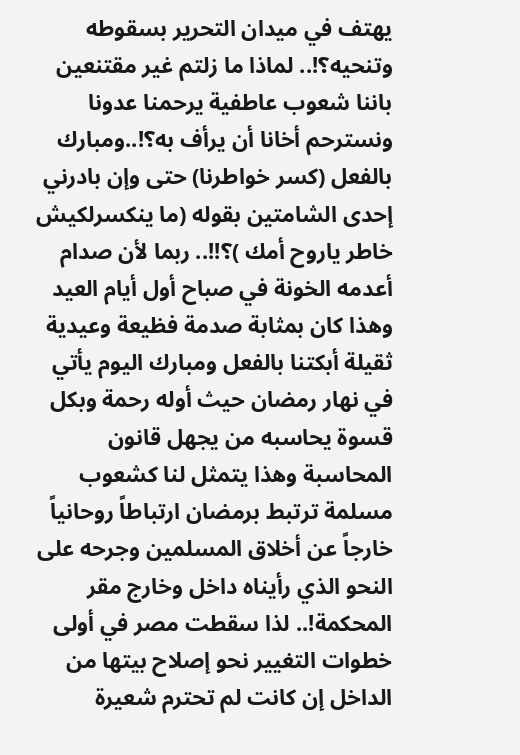يهتف في ميدان التحرير بسقوطه وتنحيه؟!.. لماذا ما زلتم غير مقتنعين باننا شعوب عاطفية يرحمنا عدونا ونسترحم أخانا أن يرأف به؟!..ومبارك بالفعل (كسر خواطرنا) حتى وإن بادرني إحدى الشامتين بقوله (ما ينكسرلكيش خاطر ياروح أمك )؟!!.. ربما لأن صدام أعدمه الخونة في صباح أول أيام العيد وهذا كان بمثابة صدمة فظيعة وعيدية ثقيلة أبكتنا بالفعل ومبارك اليوم يأتي في نهار رمضان حيث أوله رحمة وبكل قسوة يحاسبه من يجهل قانون المحاسبة وهذا يتمثل لنا كشعوب مسلمة ترتبط برمضان ارتباطاً روحانياً خارجاً عن أخلاق المسلمين وجرحه على النحو الذي رأيناه داخل وخارج مقر المحكمة!.. لذا سقطت مصر في أولى خطوات التغيير نحو إصلاح بيتها من الداخل إن كانت لم تحترم شعيرة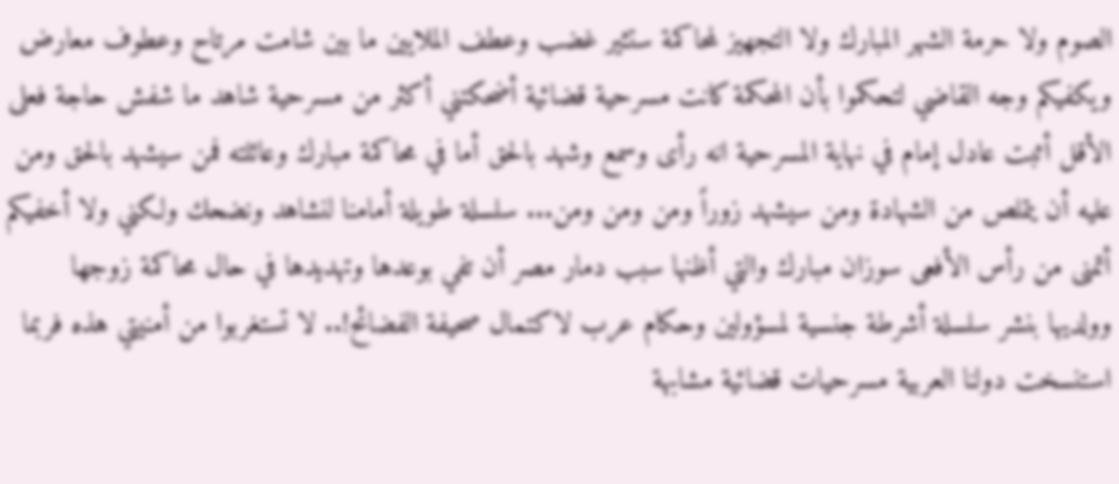الصوم ولا حرمة الشهر المبارك ولا التجهيز لمحاكمة ستثير غضب وعطف الملايين ما بين شامت مرتاح وعطوف معارض ويكفيكم وجه القاضي لتحكموا بأن المحكمة كانت مسرحية قضائية أضحكتني أكثر من مسرحية شاهد ما شفش حاجة فعلى الأقل أثبت عادل إمام في نهاية المسرحية انه رأى وسمع وشهد بالحق أما في محاكمة مبارك وعائلته فمن سيشهد بالحق ومن عليه أن يتملص من الشهادة ومن سيشهد زوراً ومن ومن ومن... سلسلة طويلة أمامنا لنشاهد ونضحك ولكني ولا أخفيكم أتمنى من رأس الأفعى سوزان مبارك والتي أظنها سبب دمار مصر أن تفي بوعدها وتهديدها في حال محاكمة زوجها وولديها بنشر سلسلة أشرطة جنسية لمسؤولين وحكام عرب لاكتمال صحيفة الفضائح!.. لا تستغربوا من أمنيتي هذه فربما استنسخت دولنا العربية مسرحيات قضائية مشابهة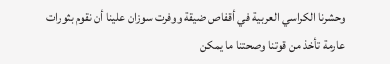وحشرنا الكراسي العربية في أقفاص ضيقة ووفرت سوزان علينا أن نقوم بثورات عارمة تأخذ من قوتنا وصحتنا ما يمكن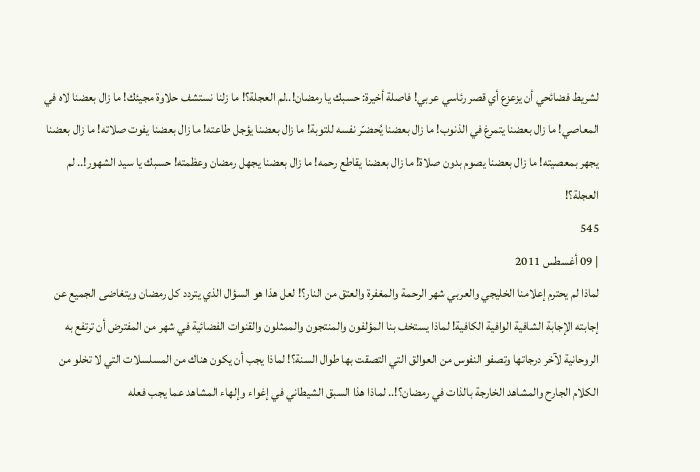لشريط فضائحي أن يزعزع أي قصر رئاسي عربي! فاصلة أخيرة: حسبك يا رمضان!..لم العجلة؟! ما زلنا نستشف حلاوة مجيئك! ما زال بعضنا لاه في المعاصي! ما زال بعضنا يتمرغ في الذنوب! ما زال بعضنا يُحضـّر نفسه للتوبة! ما زال بعضنا يؤجل طاعته! ما زال بعضنا يفوت صلاته! ما زال بعضنا يجهر بمعصيته! ما زال بعضنا يصوم بدون صلاة! ما زال بعضنا يقاطع رحمه! ما زال بعضنا يجهل رمضان وعظمته! حسبك يا سيد الشهور!.. لم العجلة؟!
545
| 09 أغسطس 2011
لماذا لم يحترم إعلامنا الخليجي والعربي شهر الرحمة والمغفرة والعتق من النار؟! لعل هذا هو السؤال الذي يتردد كل رمضان ويتغاضى الجميع عن إجابته الإجابة الشافية الوافية الكافية! لماذا يستخف بنا المؤلفون والمنتجون والممثلون والقنوات الفضائية في شهر من المفترض أن ترتفع به الروحانية لآخر درجاتها وتصفو النفوس من العوالق التي التصقت بها طوال السنة؟! لماذا يجب أن يكون هناك من المسلسلات التي لا تخلو من الكلام الجارح والمشاهد الخارجة بالذات في رمضان؟!.. لماذا هذا السبق الشيطاني في إغواء وإلهاء المشاهد عما يجب فعله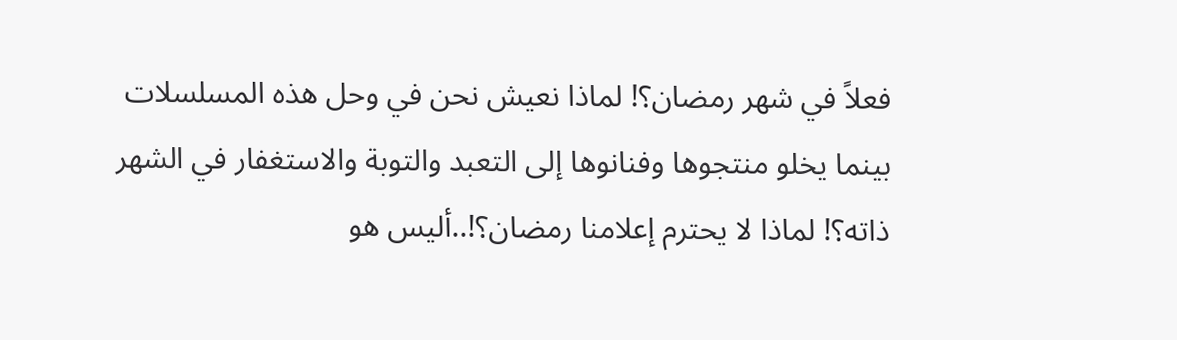فعلاً في شهر رمضان؟! لماذا نعيش نحن في وحل هذه المسلسلات بينما يخلو منتجوها وفنانوها إلى التعبد والتوبة والاستغفار في الشهر ذاته؟! لماذا لا يحترم إعلامنا رمضان؟!..أليس هو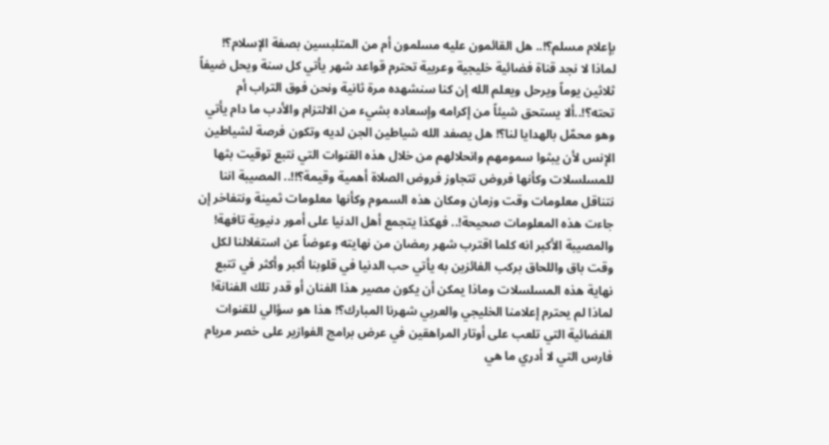بإعلام مسلم؟!.. هل القائمون عليه مسلمون أم من المتلبسين بصفة الإسلام؟! لماذا لا نجد قناة فضائية خليجية وعربية تحترم قواعد شهر يأتي كل سنة ويحل ضيفاً ثلاثين يوماً ويرحل ويعلم الله إن كنا سنشهده مرة ثانية ونحن فوق التراب أم تحته؟!..ألا يستحق شيئاً من إكرامه وإسعاده بشيء من الالتزام والأدب ما دام يأتي وهو محمّل بالهدايا لنا؟! هل يصفد الله شياطين الجن لديه وتكون فرصة لشياطين الإنس لأن يبثوا سمومهم وانحلالهم من خلال هذه القنوات التي نتبع توقيت بثها للمسلسلات وكأنها فروض تتجاوز فروض الصلاة أهمية وقيمة؟!!.. المصيبة اننا نتناقل معلومات وقت وزمان ومكان هذه السموم وكأنها معلومات ثمينة ونتفاخر إن جاءت هذه المعلومات صحيحة!.. فهكذا يتجمع أهل الدنيا على أمور دنيوية تافهة! والمصيبة الأكبر انه كلما اقترب شهر رمضان من نهايته وعوضاً عن استغلالنا لكل وقت باق واللحاق بركب الفائزين به يأتي حب الدنيا في قلوبنا أكبر وأكثر في تتبع نهاية هذه المسلسلات وماذا يمكن أن يكون مصير هذا الفنان أو قدر تلك الفنانة! لماذا لم يحترم إعلامنا الخليجي والعربي شهرنا المبارك؟! هذا هو سؤالي للقنوات الفضائية التي تلعب على أوتار المراهقين في عرض برامج الفوازير على خصر مريام فارس التي لا أدري ما هي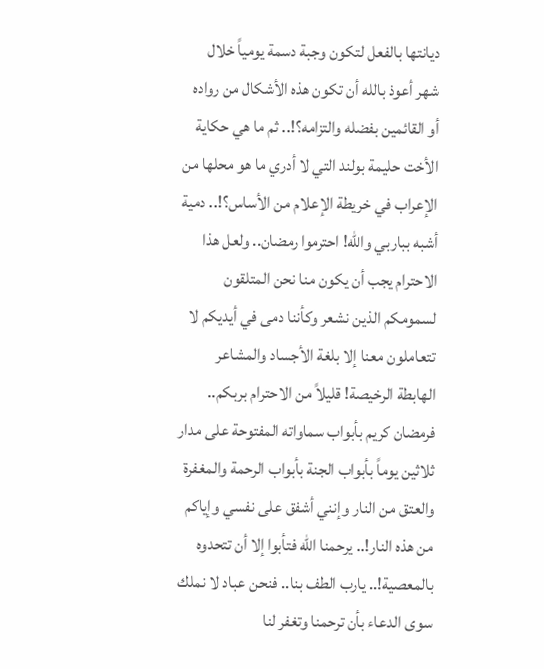ديانتها بالفعل لتكون وجبة دسمة يومياً خلال شهر أعوذ بالله أن تكون هذه الأشكال من رواده أو القائمين بفضله والتزامه؟!.. ثم ما هي حكاية الأخت حليمة بولند التي لا أدري ما هو محلها من الإعراب في خريطة الإعلام من الأساس؟!.. دمية أشبه بباربي والله! احترموا رمضان.. ولعل هذا الاحترام يجب أن يكون منا نحن المتلقون لسمومكم الذين نشعر وكأننا دمى في أيديكم لا تتعاملون معنا إلا بلغة الأجساد والمشاعر الهابطة الرخيصة! قليلاً من الاحترام بربكم.. فرمضان كريم بأبواب سماواته المفتوحة على مدار ثلاثين يوماً بأبواب الجنة بأبواب الرحمة والمغفرة والعتق من النار وإنني أشفق على نفسي وإياكم من هذه النار!.. يرحمنا الله فتأبوا إلا أن تتحدوه بالمعصية!.. يارب الطف بنا.. فنحن عباد لا نملك سوى الدعاء بأن ترحمنا وتغفر لنا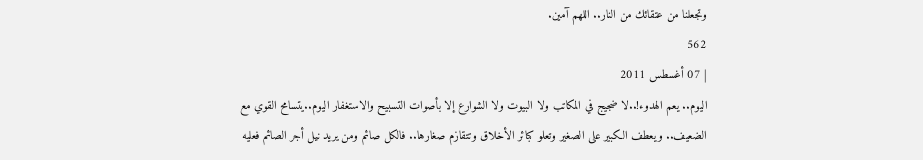وتجعلنا من عتقائك من النار.. اللهم آمين.
562
| 07 أغسطس 2011
اليوم.. يعم الهدوء!..لا ضجيج في المكاتب ولا البيوت ولا الشوارع إلا بأصوات التسبيح والاستغفار اليوم..يتسامح القوي مع الضعيف.. ويعطف الكبير على الصغير وتعلو كبائر الأخلاق وتتقازم صغارها.. فالكل صائم ومن يريد نيل أجر الصائم فعليه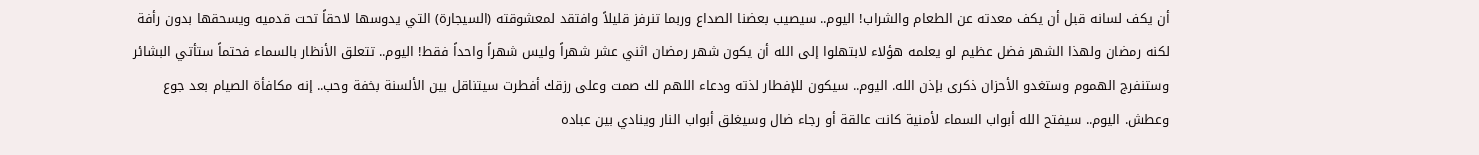أن يكف لسانه قبل أن يكف معدته عن الطعام والشراب! اليوم.. سيصيب بعضنا الصداع وربما تنرفز قليلاً وافتقد لمعشوقته (السيجارة) التي يدوسها لاحقاً تحت قدميه ويسحقها بدون رأفة لكنه رمضان ولهذا الشهر فضل عظيم لو يعلمه هؤلاء لابتهلوا إلى الله أن يكون شهر رمضان اثني عشر شهراً وليس شهراً واحداً فقط! اليوم.. تتعلق الأنظار بالسماء فحتماً ستأتي البشائر وستنفرج الهموم وستغدو الأحزان ذكرى بإذن الله. اليوم.. سيكون للإفطار لذته ودعاء اللهم لك صمت وعلى رزقك أفطرت سيتناقل بين الألسنة بخفة وحب.. إنه مكافأة الصيام بعد جوع وعطش. اليوم.. سيفتح الله أبواب السماء لأمنية كانت عالقة أو رجاء ضال وسيغلق أبواب النار وينادي بين عباده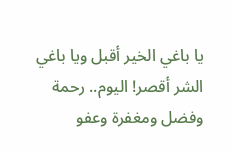يا باغي الخير أقبل ويا باغي الشر أقصر! اليوم.. رحمة وفضل ومغفرة وعفو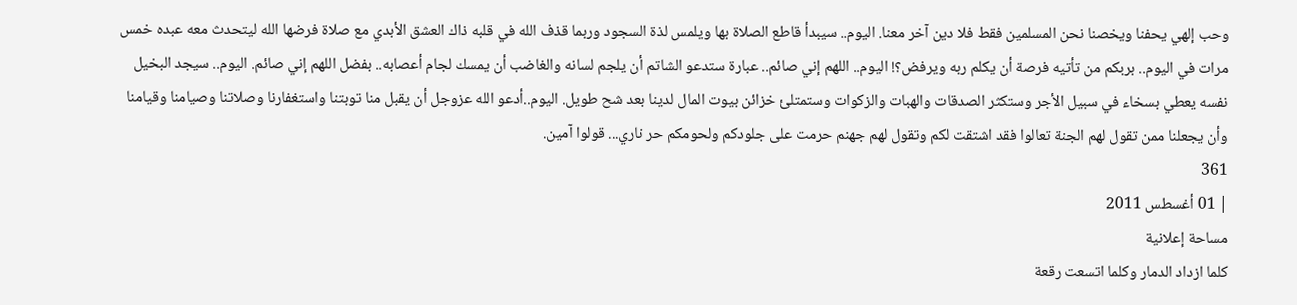وحب إلهي يحفنا ويخصنا نحن المسلمين فقط فلا دين آخر معنا. اليوم.. سيبدأ قاطع الصلاة بها ويلمس لذة السجود وربما قذف الله في قلبه ذاك العشق الأبدي مع صلاة فرضها الله ليتحدث معه عبده خمس مرات في اليوم.. بربكم من تأتيه فرصة أن يكلم ربه ويرفض؟! اليوم.. اللهم إني صائم.. عبارة ستدعو الشاتم أن يلجم لسانه والغاضب أن يمسك لجام أعصابه.. بفضل اللهم إني صائم. اليوم.. سيجد البخيل نفسه يعطي بسخاء في سبيل الأجر وستكثر الصدقات والهبات والزكوات وستمتلئ خزائن بيوت المال لدينا بعد شح طويل. اليوم..أدعو الله عزوجل أن يقبل منا توبتنا واستغفارنا وصلاتنا وصيامنا وقيامنا وأن يجعلنا ممن تقول لهم الجنة تعالوا فقد اشتقت لكم وتقول لهم جهنم حرمت على جلودكم ولحومكم حر ناري... قولوا آمين.
361
| 01 أغسطس 2011
مساحة إعلانية
كلما ازداد الدمار وكلما اتسعت رقعة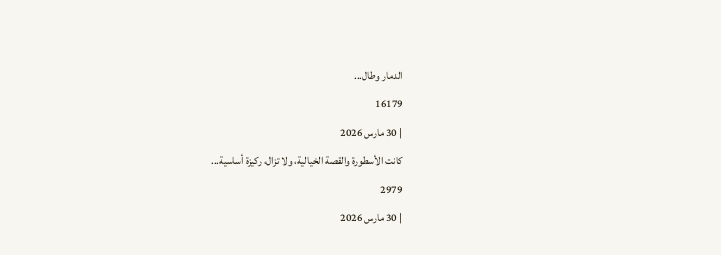الدمار وطال...
16179
| 30 مارس 2026
كانت الأسطورة والقصة الخيالية، ولا تزال، ركيزة أساسية...
2979
| 30 مارس 2026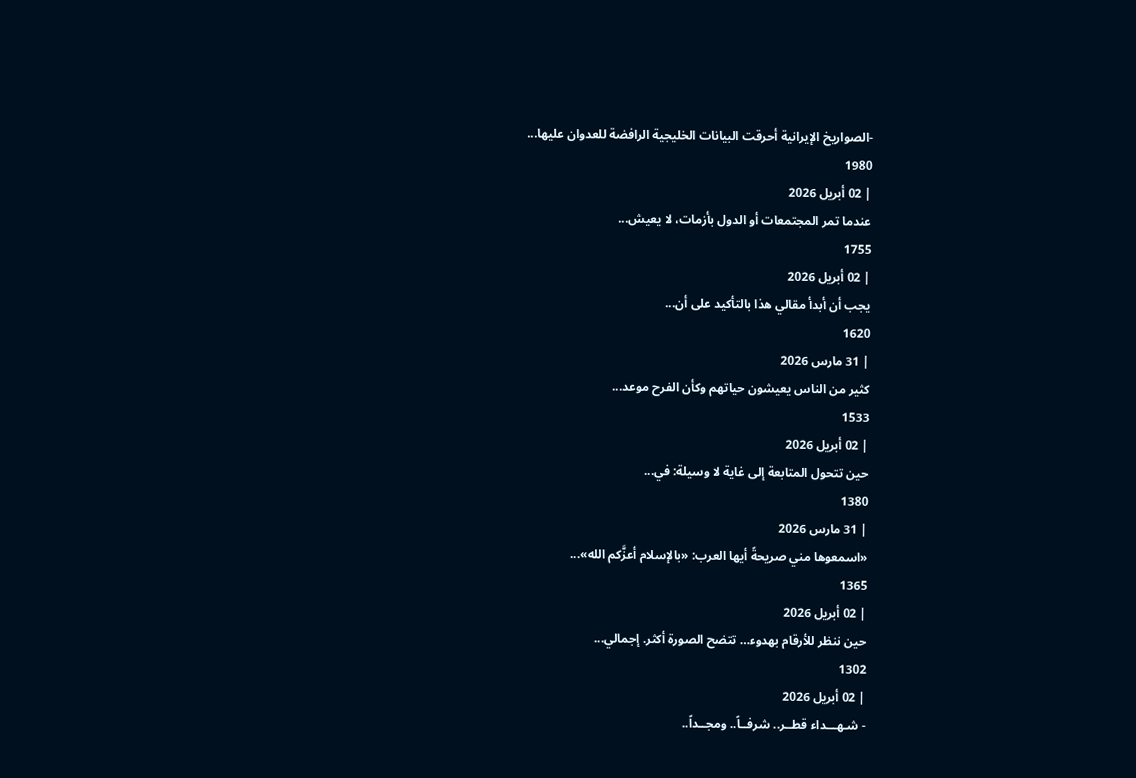-الصواريخ الإيرانية أحرقت البيانات الخليجية الرافضة للعدوان عليها...
1980
| 02 أبريل 2026
عندما تمر المجتمعات أو الدول بأزمات، لا يعيش...
1755
| 02 أبريل 2026
يجب أن أبدأ مقالي هذا بالتأكيد على أن...
1620
| 31 مارس 2026
كثير من الناس يعيشون حياتهم وكأن الفرح موعد...
1533
| 02 أبريل 2026
حين تتحول المتابعة إلى غاية لا وسيلة: في...
1380
| 31 مارس 2026
«اسمعوها مني صريحةً أيها العرب: «بالإسلام أعزَّكم الله»...
1365
| 02 أبريل 2026
حين ننظر للأرقام بهدوء… تتضح الصورة أكثر. إجمالي...
1302
| 02 أبريل 2026
- شـهـــداء قطــر.. شرفــاً.. ومجــداً..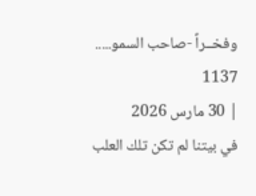وفخــراً -صاحب السمو.....
1137
| 30 مارس 2026
في بيتنا لم تكن تلك العلب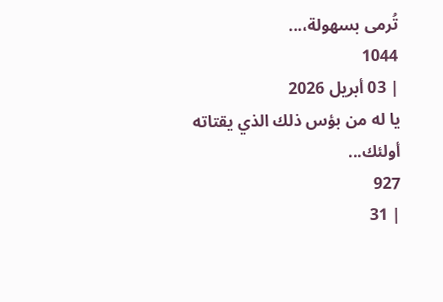تُرمى بسهولة،...
1044
| 03 أبريل 2026
يا له من بؤس ذلك الذي يقتاته أولئك...
927
| 31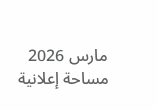مارس 2026
مساحة إعلانية